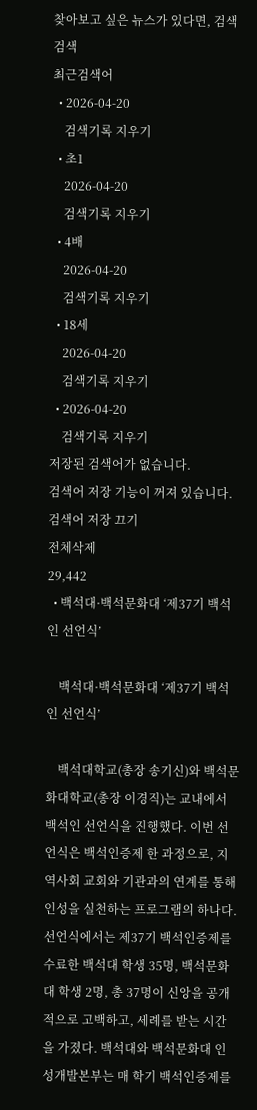찾아보고 싶은 뉴스가 있다면, 검색
검색
최근검색어
  • 2026-04-20
    검색기록 지우기
  • 초1
    2026-04-20
    검색기록 지우기
  • 4배
    2026-04-20
    검색기록 지우기
  • 18세
    2026-04-20
    검색기록 지우기
  • 2026-04-20
    검색기록 지우기
저장된 검색어가 없습니다.
검색어 저장 기능이 꺼져 있습니다.
검색어 저장 끄기
전체삭제
29,442
  • 백석대·백석문화대 ‘제37기 백석인 선언식’

    백석대·백석문화대 ‘제37기 백석인 선언식’

    백석대학교(총장 송기신)와 백석문화대학교(총장 이경직)는 교내에서 백석인 선언식을 진행했다. 이번 선언식은 백석인증제 한 과정으로, 지역사회 교회와 기관과의 연계를 통해 인성을 실천하는 프로그램의 하나다. 선언식에서는 제37기 백석인증제를 수료한 백석대 학생 35명, 백석문화대 학생 2명, 총 37명이 신앙을 공개적으로 고백하고, 세례를 받는 시간을 가졌다. 백석대와 백석문화대 인성개발본부는 매 학기 백석인증제를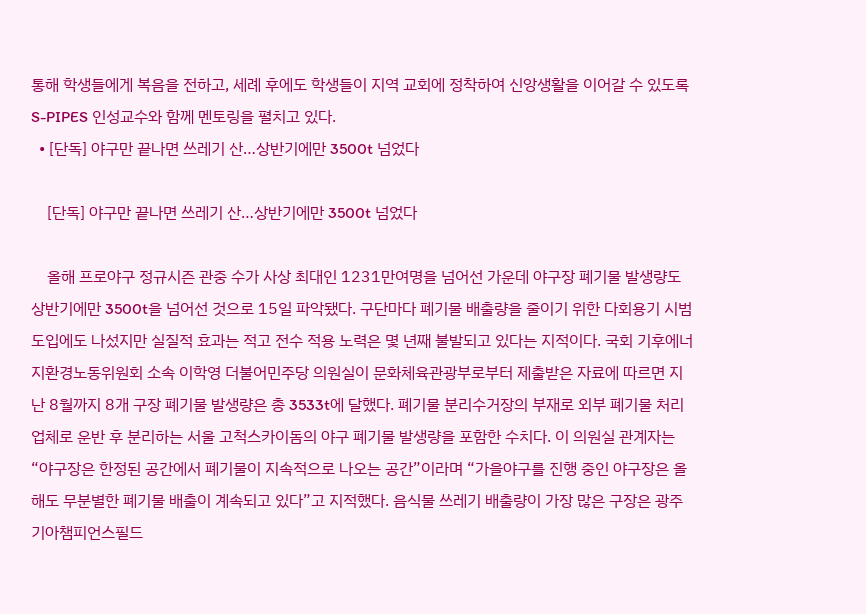통해 학생들에게 복음을 전하고, 세례 후에도 학생들이 지역 교회에 정착하여 신앙생활을 이어갈 수 있도록 S-PIPES 인성교수와 함께 멘토링을 펼치고 있다.
  • [단독] 야구만 끝나면 쓰레기 산…상반기에만 3500t 넘었다

    [단독] 야구만 끝나면 쓰레기 산…상반기에만 3500t 넘었다

    올해 프로야구 정규시즌 관중 수가 사상 최대인 1231만여명을 넘어선 가운데 야구장 폐기물 발생량도 상반기에만 3500t을 넘어선 것으로 15일 파악됐다. 구단마다 폐기물 배출량을 줄이기 위한 다회용기 시범 도입에도 나섰지만 실질적 효과는 적고 전수 적용 노력은 몇 년째 불발되고 있다는 지적이다. 국회 기후에너지환경노동위원회 소속 이학영 더불어민주당 의원실이 문화체육관광부로부터 제출받은 자료에 따르면 지난 8월까지 8개 구장 폐기물 발생량은 총 3533t에 달했다. 폐기물 분리수거장의 부재로 외부 폐기물 처리업체로 운반 후 분리하는 서울 고척스카이돔의 야구 폐기물 발생량을 포함한 수치다. 이 의원실 관계자는 “야구장은 한정된 공간에서 폐기물이 지속적으로 나오는 공간”이라며 “가을야구를 진행 중인 야구장은 올해도 무분별한 폐기물 배출이 계속되고 있다”고 지적했다. 음식물 쓰레기 배출량이 가장 많은 구장은 광주 기아챔피언스필드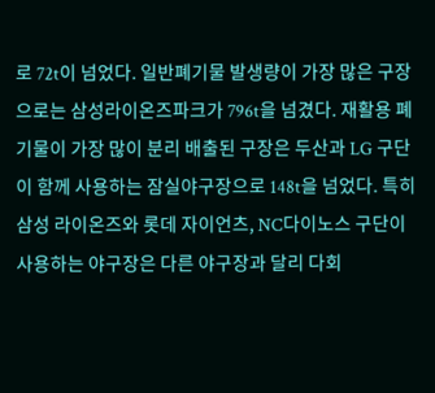로 72t이 넘었다. 일반폐기물 발생량이 가장 많은 구장으로는 삼성라이온즈파크가 796t을 넘겼다. 재활용 폐기물이 가장 많이 분리 배출된 구장은 두산과 LG 구단이 함께 사용하는 잠실야구장으로 148t을 넘었다. 특히 삼성 라이온즈와 롯데 자이언츠, NC다이노스 구단이 사용하는 야구장은 다른 야구장과 달리 다회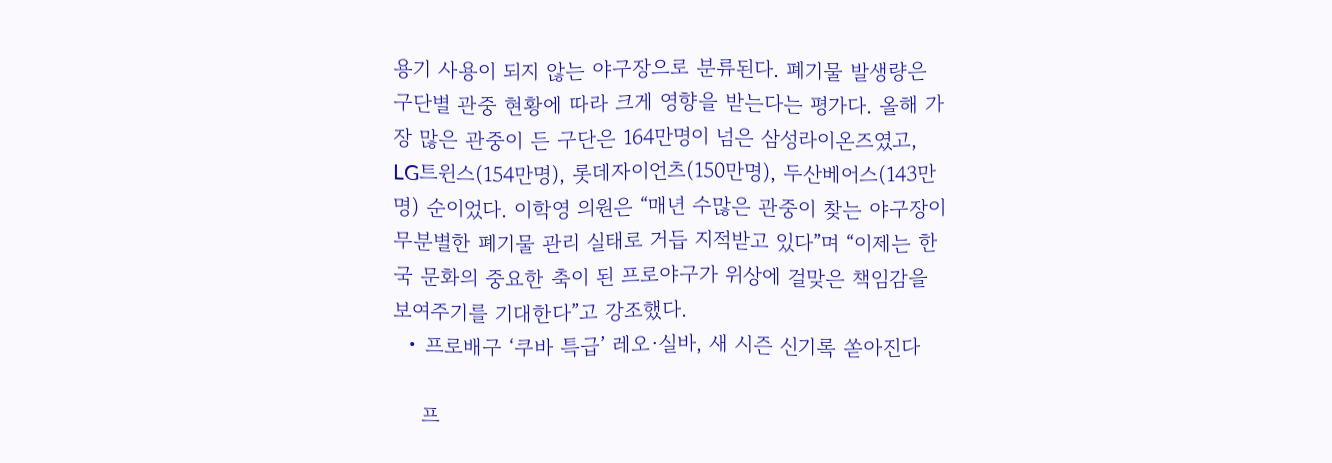용기 사용이 되지 않는 야구장으로 분류된다. 폐기물 발생량은 구단별 관중 현황에 따라 크게 영향을 받는다는 평가다. 올해 가장 많은 관중이 든 구단은 164만명이 넘은 삼성라이온즈였고, LG트윈스(154만명), 롯데자이언츠(150만명), 두산베어스(143만명) 순이었다. 이학영 의원은 “매년 수많은 관중이 찾는 야구장이 무분별한 폐기물 관리 실태로 거듭 지적받고 있다”며 “이제는 한국 문화의 중요한 축이 된 프로야구가 위상에 걸맞은 책임감을 보여주기를 기대한다”고 강조했다.
  • 프로배구 ‘쿠바 특급’ 레오·실바, 새 시즌 신기록 쏟아진다

    프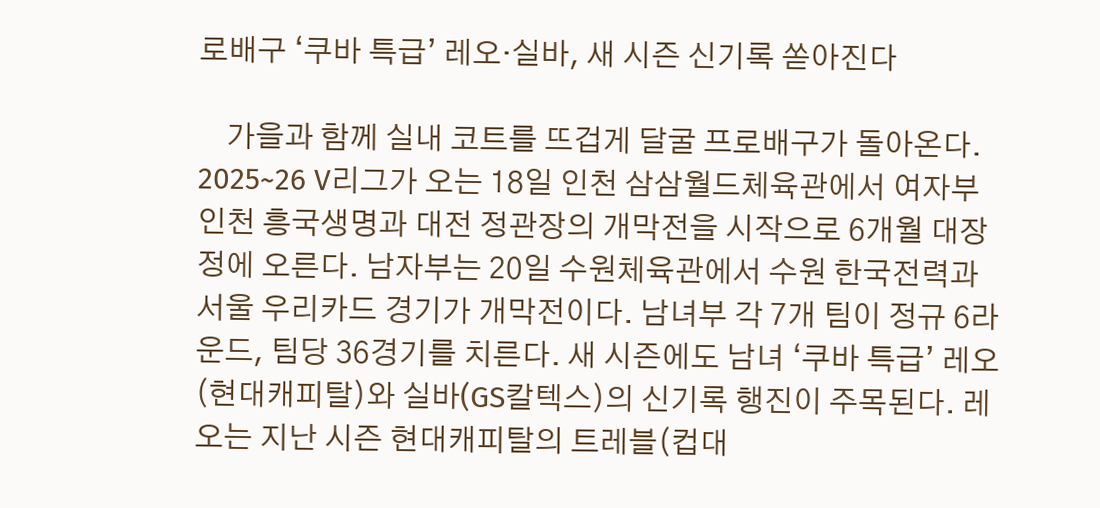로배구 ‘쿠바 특급’ 레오·실바, 새 시즌 신기록 쏟아진다

    가을과 함께 실내 코트를 뜨겁게 달굴 프로배구가 돌아온다. 2025~26 V리그가 오는 18일 인천 삼삼월드체육관에서 여자부 인천 흥국생명과 대전 정관장의 개막전을 시작으로 6개월 대장정에 오른다. 남자부는 20일 수원체육관에서 수원 한국전력과 서울 우리카드 경기가 개막전이다. 남녀부 각 7개 팀이 정규 6라운드, 팀당 36경기를 치른다. 새 시즌에도 남녀 ‘쿠바 특급’ 레오(현대캐피탈)와 실바(GS칼텍스)의 신기록 행진이 주목된다. 레오는 지난 시즌 현대캐피탈의 트레블(컵대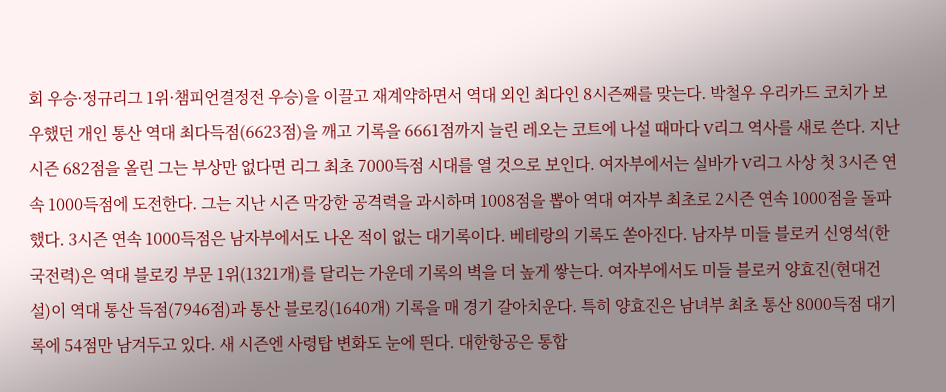회 우승·정규리그 1위·챔피언결정전 우승)을 이끌고 재계약하면서 역대 외인 최다인 8시즌째를 맞는다. 박철우 우리카드 코치가 보우했던 개인 통산 역대 최다득점(6623점)을 깨고 기록을 6661점까지 늘린 레오는 코트에 나설 때마다 V리그 역사를 새로 쓴다. 지난 시즌 682점을 올린 그는 부상만 없다면 리그 최초 7000득점 시대를 열 것으로 보인다. 여자부에서는 실바가 V리그 사상 첫 3시즌 연속 1000득점에 도전한다. 그는 지난 시즌 막강한 공격력을 과시하며 1008점을 뽑아 역대 여자부 최초로 2시즌 연속 1000점을 돌파했다. 3시즌 연속 1000득점은 남자부에서도 나온 적이 없는 대기록이다. 베테랑의 기록도 쏟아진다. 남자부 미들 블로커 신영석(한국전력)은 역대 블로킹 부문 1위(1321개)를 달리는 가운데 기록의 벽을 더 높게 쌓는다. 여자부에서도 미들 블로커 양효진(현대건설)이 역대 통산 득점(7946점)과 통산 블로킹(1640개) 기록을 매 경기 갈아치운다. 특히 양효진은 남녀부 최초 통산 8000득점 대기록에 54점만 남겨두고 있다. 새 시즌엔 사령탑 변화도 눈에 띈다. 대한항공은 통합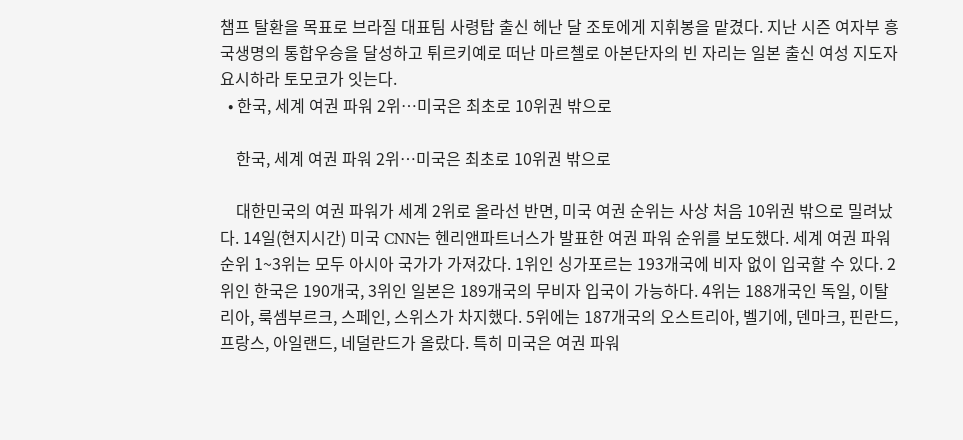챔프 탈환을 목표로 브라질 대표팀 사령탑 출신 헤난 달 조토에게 지휘봉을 맡겼다. 지난 시즌 여자부 흥국생명의 통합우승을 달성하고 튀르키예로 떠난 마르첼로 아본단자의 빈 자리는 일본 출신 여성 지도자 요시하라 토모코가 잇는다.
  • 한국, 세계 여권 파워 2위…미국은 최초로 10위권 밖으로

    한국, 세계 여권 파워 2위…미국은 최초로 10위권 밖으로

    대한민국의 여권 파워가 세계 2위로 올라선 반면, 미국 여권 순위는 사상 처음 10위권 밖으로 밀려났다. 14일(현지시간) 미국 CNN는 헨리앤파트너스가 발표한 여권 파워 순위를 보도했다. 세계 여권 파워 순위 1~3위는 모두 아시아 국가가 가져갔다. 1위인 싱가포르는 193개국에 비자 없이 입국할 수 있다. 2위인 한국은 190개국, 3위인 일본은 189개국의 무비자 입국이 가능하다. 4위는 188개국인 독일, 이탈리아, 룩셈부르크, 스페인, 스위스가 차지했다. 5위에는 187개국의 오스트리아, 벨기에, 덴마크, 핀란드, 프랑스, 아일랜드, 네덜란드가 올랐다. 특히 미국은 여권 파워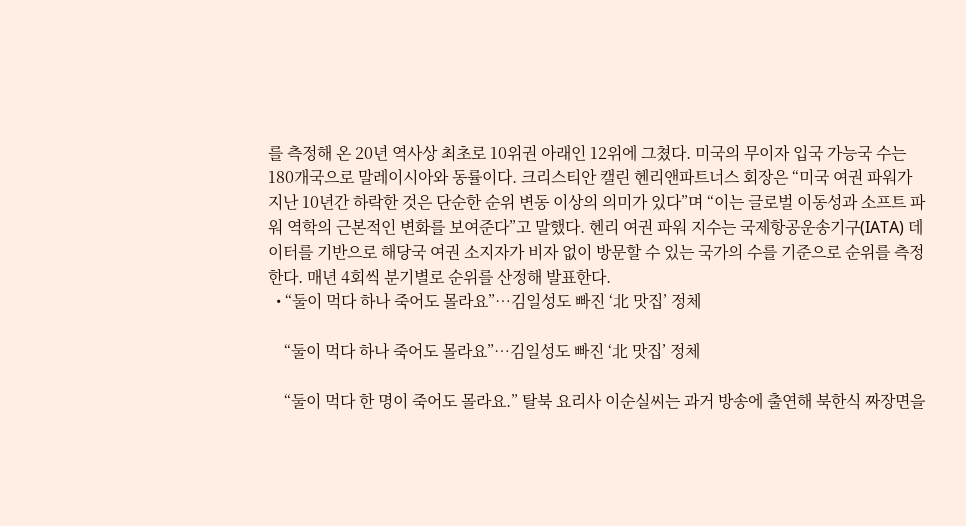를 측정해 온 20년 역사상 최초로 10위권 아래인 12위에 그쳤다. 미국의 무이자 입국 가능국 수는 180개국으로 말레이시아와 동률이다. 크리스티안 캘린 헨리앤파트너스 회장은 “미국 여권 파워가 지난 10년간 하락한 것은 단순한 순위 변동 이상의 의미가 있다”며 “이는 글로벌 이동성과 소프트 파워 역학의 근본적인 변화를 보여준다”고 말했다. 헨리 여권 파워 지수는 국제항공운송기구(IATA) 데이터를 기반으로 해당국 여권 소지자가 비자 없이 방문할 수 있는 국가의 수를 기준으로 순위를 측정한다. 매년 4회씩 분기별로 순위를 산정해 발표한다.
  • “둘이 먹다 하나 죽어도 몰라요”…김일성도 빠진 ‘北 맛집’ 정체

    “둘이 먹다 하나 죽어도 몰라요”…김일성도 빠진 ‘北 맛집’ 정체

    “둘이 먹다 한 명이 죽어도 몰라요.” 탈북 요리사 이순실씨는 과거 방송에 출연해 북한식 짜장면을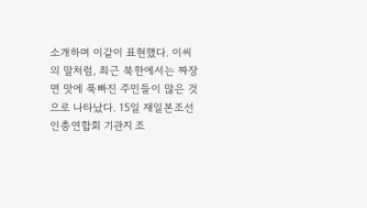소개하며 이같이 표현했다. 이씨의 말처럼, 최근 북한에서는 짜장면 맛에 푹빠진 주민들이 많은 것으로 나타났다. 15일 재일본조선인총연합회 기관지 조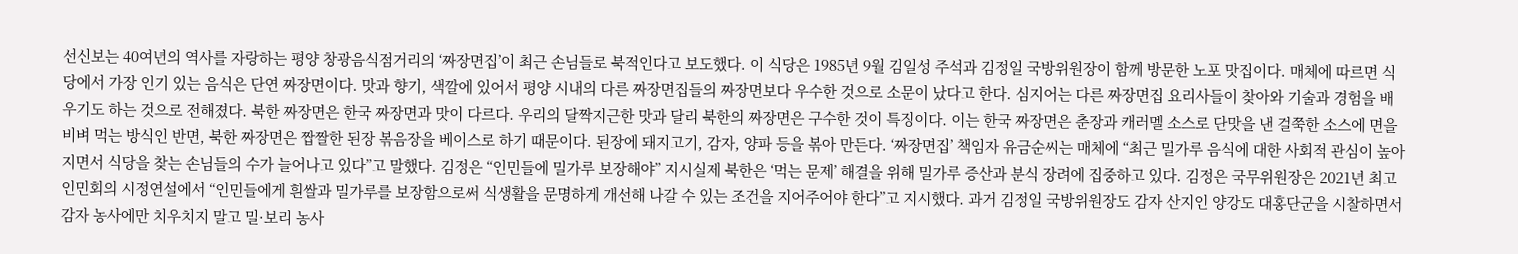선신보는 40여년의 역사를 자랑하는 평양 창광음식점거리의 ‘짜장면집’이 최근 손님들로 북적인다고 보도했다. 이 식당은 1985년 9월 김일성 주석과 김정일 국방위원장이 함께 방문한 노포 맛집이다. 매체에 따르면 식당에서 가장 인기 있는 음식은 단연 짜장면이다. 맛과 향기, 색깔에 있어서 평양 시내의 다른 짜장면집들의 짜장면보다 우수한 것으로 소문이 났다고 한다. 심지어는 다른 짜장면집 요리사들이 찾아와 기술과 경험을 배우기도 하는 것으로 전해졌다. 북한 짜장면은 한국 짜장면과 맛이 다르다. 우리의 달짝지근한 맛과 달리 북한의 짜장면은 구수한 것이 특징이다. 이는 한국 짜장면은 춘장과 캐러멜 소스로 단맛을 낸 걸쭉한 소스에 면을 비벼 먹는 방식인 반면, 북한 짜장면은 짭짤한 된장 볶음장을 베이스로 하기 때문이다. 된장에 돼지고기, 감자, 양파 등을 볶아 만든다. ‘짜장면집’ 책임자 유금순씨는 매체에 “최근 밀가루 음식에 대한 사회적 관심이 높아지면서 식당을 찾는 손님들의 수가 늘어나고 있다”고 말했다. 김정은 “인민들에 밀가루 보장해야” 지시실제 북한은 ‘먹는 문제’ 해결을 위해 밀가루 증산과 분식 장려에 집중하고 있다. 김정은 국무위원장은 2021년 최고인민회의 시정연설에서 “인민들에게 흰쌀과 밀가루를 보장함으로써 식생활을 문명하게 개선해 나갈 수 있는 조건을 지어주어야 한다”고 지시했다. 과거 김정일 국방위원장도 감자 산지인 양강도 대홍단군을 시찰하면서 감자 농사에만 치우치지 말고 밀·보리 농사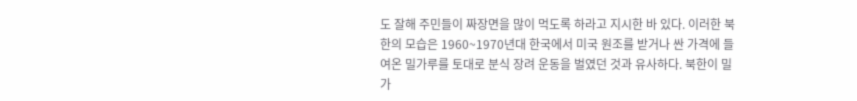도 잘해 주민들이 짜장면을 많이 먹도록 하라고 지시한 바 있다. 이러한 북한의 모습은 1960~1970년대 한국에서 미국 원조를 받거나 싼 가격에 들여온 밀가루를 토대로 분식 장려 운동을 벌였던 것과 유사하다. 북한이 밀가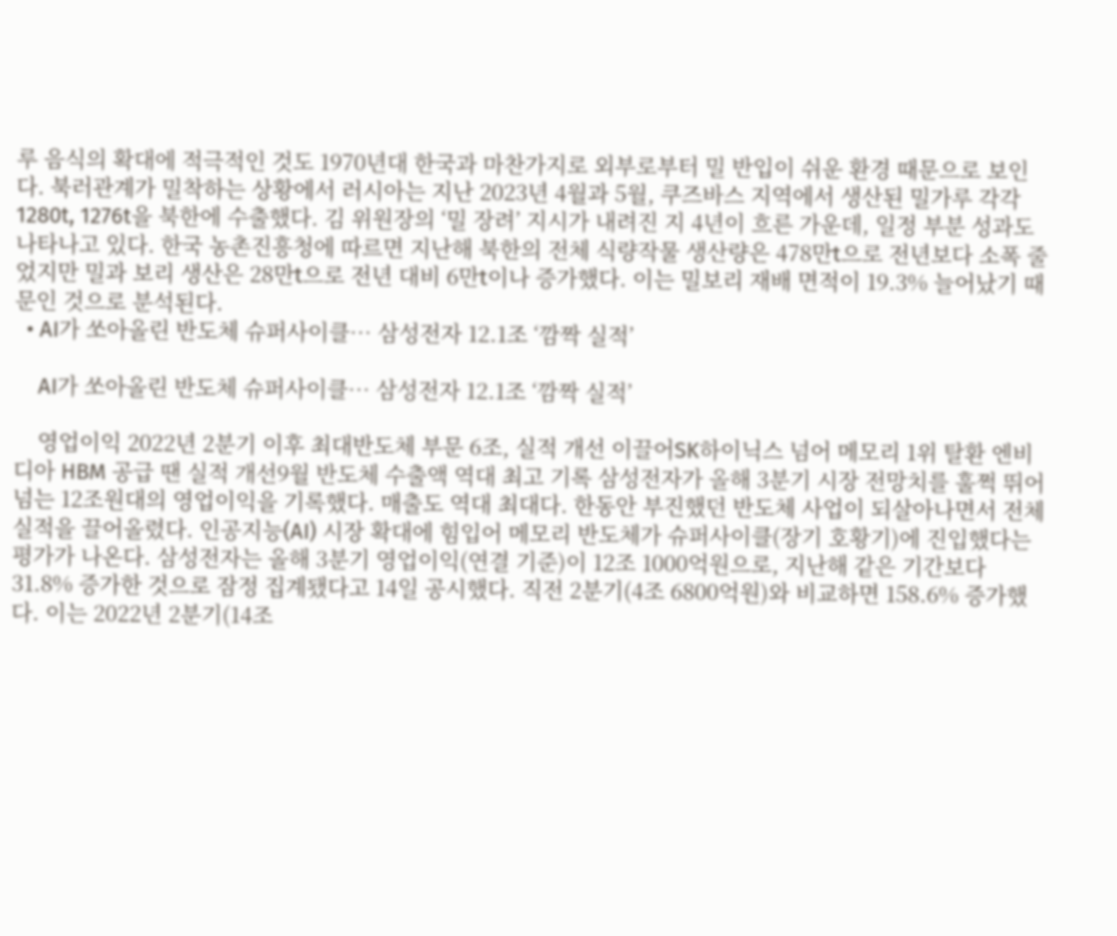루 음식의 확대에 적극적인 것도 1970년대 한국과 마찬가지로 외부로부터 밀 반입이 쉬운 환경 때문으로 보인다. 북러관계가 밀착하는 상황에서 러시아는 지난 2023년 4월과 5월, 쿠즈바스 지역에서 생산된 밀가루 각각 1280t, 1276t을 북한에 수출했다. 김 위원장의 ‘밀 장려’ 지시가 내려진 지 4년이 흐른 가운데, 일정 부분 성과도 나타나고 있다. 한국 농촌진흥청에 따르면 지난해 북한의 전체 식량작물 생산량은 478만t으로 전년보다 소폭 줄었지만 밀과 보리 생산은 28만t으로 전년 대비 6만t이나 증가했다. 이는 밀보리 재배 면적이 19.3% 늘어났기 때문인 것으로 분석된다.
  • AI가 쏘아올린 반도체 슈퍼사이클… 삼성전자 12.1조 ‘깜짝 실적’

    AI가 쏘아올린 반도체 슈퍼사이클… 삼성전자 12.1조 ‘깜짝 실적’

    영업이익 2022년 2분기 이후 최대반도체 부문 6조, 실적 개선 이끌어SK하이닉스 넘어 메모리 1위 탈환 엔비디아 HBM 공급 땐 실적 개선9월 반도체 수출액 역대 최고 기록 삼성전자가 올해 3분기 시장 전망치를 훌쩍 뛰어넘는 12조원대의 영업이익을 기록했다. 매출도 역대 최대다. 한동안 부진했던 반도체 사업이 되살아나면서 전체 실적을 끌어올렸다. 인공지능(AI) 시장 확대에 힘입어 메모리 반도체가 슈퍼사이클(장기 호황기)에 진입했다는 평가가 나온다. 삼성전자는 올해 3분기 영업이익(연결 기준)이 12조 1000억원으로, 지난해 같은 기간보다 31.8% 증가한 것으로 잠정 집계됐다고 14일 공시했다. 직전 2분기(4조 6800억원)와 비교하면 158.6% 증가했다. 이는 2022년 2분기(14조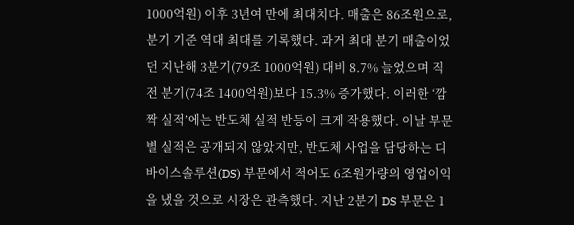1000억원) 이후 3년여 만에 최대치다. 매출은 86조원으로, 분기 기준 역대 최대를 기록했다. 과거 최대 분기 매출이었던 지난해 3분기(79조 1000억원) 대비 8.7% 늘었으며 직전 분기(74조 1400억원)보다 15.3% 증가했다. 이러한 ‘깜짝 실적’에는 반도체 실적 반등이 크게 작용했다. 이날 부문별 실적은 공개되지 않았지만, 반도체 사업을 담당하는 디바이스솔루션(DS) 부문에서 적어도 6조원가량의 영업이익을 냈을 것으로 시장은 관측했다. 지난 2분기 DS 부문은 1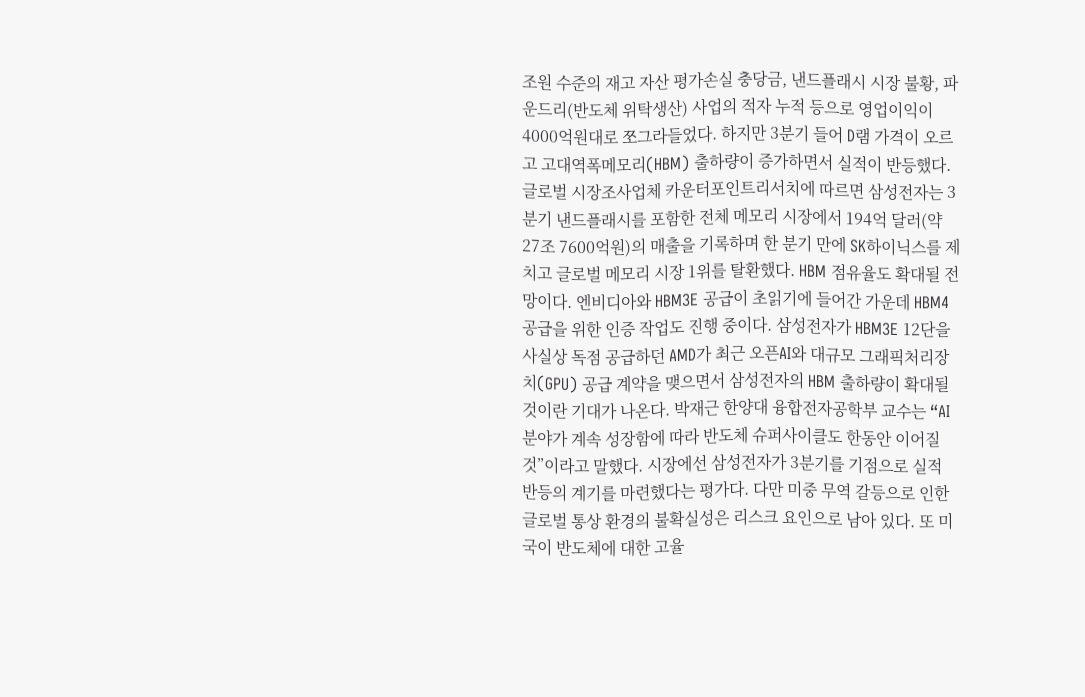조원 수준의 재고 자산 평가손실 충당금, 낸드플래시 시장 불황, 파운드리(반도체 위탁생산) 사업의 적자 누적 등으로 영업이익이 4000억원대로 쪼그라들었다. 하지만 3분기 들어 D램 가격이 오르고 고대역폭메모리(HBM) 출하량이 증가하면서 실적이 반등했다. 글로벌 시장조사업체 카운터포인트리서치에 따르면 삼성전자는 3분기 낸드플래시를 포함한 전체 메모리 시장에서 194억 달러(약 27조 7600억원)의 매출을 기록하며 한 분기 만에 SK하이닉스를 제치고 글로벌 메모리 시장 1위를 탈환했다. HBM 점유율도 확대될 전망이다. 엔비디아와 HBM3E 공급이 초읽기에 들어간 가운데 HBM4 공급을 위한 인증 작업도 진행 중이다. 삼성전자가 HBM3E 12단을 사실상 독점 공급하던 AMD가 최근 오픈AI와 대규모 그래픽처리장치(GPU) 공급 계약을 맺으면서 삼성전자의 HBM 출하량이 확대될 것이란 기대가 나온다. 박재근 한양대 융합전자공학부 교수는 “AI 분야가 계속 성장함에 따라 반도체 슈퍼사이클도 한동안 이어질 것”이라고 말했다. 시장에선 삼성전자가 3분기를 기점으로 실적 반등의 계기를 마련했다는 평가다. 다만 미중 무역 갈등으로 인한 글로벌 통상 환경의 불확실성은 리스크 요인으로 남아 있다. 또 미국이 반도체에 대한 고율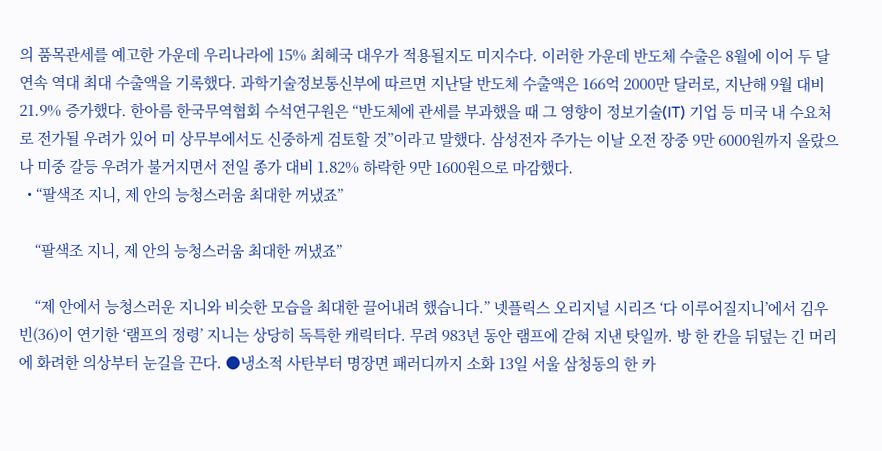의 품목관세를 예고한 가운데 우리나라에 15% 최혜국 대우가 적용될지도 미지수다. 이러한 가운데 반도체 수출은 8월에 이어 두 달 연속 역대 최대 수출액을 기록했다. 과학기술정보통신부에 따르면 지난달 반도체 수출액은 166억 2000만 달러로, 지난해 9월 대비 21.9% 증가했다. 한아름 한국무역협회 수석연구원은 “반도체에 관세를 부과했을 때 그 영향이 정보기술(IT) 기업 등 미국 내 수요처로 전가될 우려가 있어 미 상무부에서도 신중하게 검토할 것”이라고 말했다. 삼성전자 주가는 이날 오전 장중 9만 6000원까지 올랐으나 미중 갈등 우려가 불거지면서 전일 종가 대비 1.82% 하락한 9만 1600원으로 마감했다.
  • “팔색조 지니, 제 안의 능청스러움 최대한 꺼냈죠”

    “팔색조 지니, 제 안의 능청스러움 최대한 꺼냈죠”

    “제 안에서 능청스러운 지니와 비슷한 모습을 최대한 끌어내려 했습니다.” 넷플릭스 오리지널 시리즈 ‘다 이루어질지니’에서 김우빈(36)이 연기한 ‘램프의 정령’ 지니는 상당히 독특한 캐릭터다. 무려 983년 동안 램프에 갇혀 지낸 탓일까. 방 한 칸을 뒤덮는 긴 머리에 화려한 의상부터 눈길을 끈다. ●냉소적 사탄부터 명장면 패러디까지 소화 13일 서울 삼청동의 한 카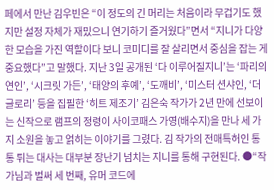페에서 만난 김우빈은 “이 정도의 긴 머리는 처음이라 무겁기도 했지만 설정 자체가 재밌으니 연기하기 즐거웠다”면서 “지니가 다양한 모습을 가진 역할이다 보니 코미디를 잘 살리면서 중심을 잡는 게 중요했다”고 말했다. 지난 3일 공개된 ‘다 이루어질지니’는 ‘파리의 연인’, ‘시크릿 가든’, ‘태양의 후예’, ‘도깨비’, ‘미스터 션샤인, ‘더 글로리’ 등을 집필한 ‘히트 제조기’ 김은숙 작가가 2년 만에 선보이는 신작으로 램프의 정령이 사이코패스 가영(배수지)을 만나 세 가지 소원을 놓고 얽히는 이야기를 그렸다. 김 작가의 전매특허인 통통 튀는 대사는 대부분 장난기 넘치는 지니를 통해 구현된다. ●“작가님과 벌써 세 번째, 유머 코드에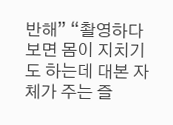반해” “촬영하다 보면 몸이 지치기도 하는데 대본 자체가 주는 즐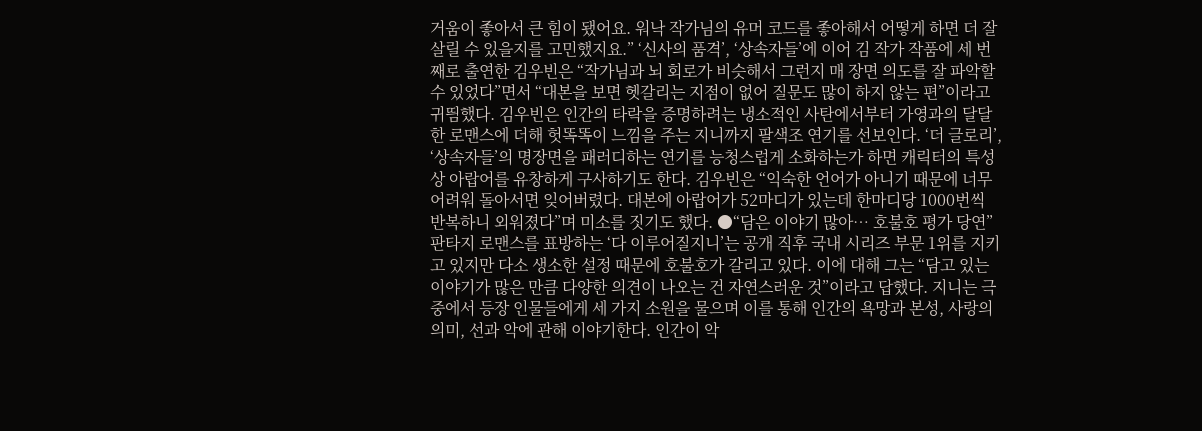거움이 좋아서 큰 힘이 됐어요. 워낙 작가님의 유머 코드를 좋아해서 어떻게 하면 더 잘 살릴 수 있을지를 고민했지요.” ‘신사의 품격’, ‘상속자들’에 이어 김 작가 작품에 세 번째로 출연한 김우빈은 “작가님과 뇌 회로가 비슷해서 그런지 매 장면 의도를 잘 파악할 수 있었다”면서 “대본을 보면 헷갈리는 지점이 없어 질문도 많이 하지 않는 편”이라고 귀띔했다. 김우빈은 인간의 타락을 증명하려는 냉소적인 사탄에서부터 가영과의 달달한 로맨스에 더해 헛똑똑이 느낌을 주는 지니까지 팔색조 연기를 선보인다. ‘더 글로리’, ‘상속자들’의 명장면을 패러디하는 연기를 능청스럽게 소화하는가 하면 캐릭터의 특성상 아랍어를 유창하게 구사하기도 한다. 김우빈은 “익숙한 언어가 아니기 때문에 너무 어려워 돌아서면 잊어버렸다. 대본에 아랍어가 52마디가 있는데 한마디당 1000번씩 반복하니 외워졌다”며 미소를 짓기도 했다. ●“담은 이야기 많아… 호불호 평가 당연” 판타지 로맨스를 표방하는 ‘다 이루어질지니’는 공개 직후 국내 시리즈 부문 1위를 지키고 있지만 다소 생소한 설정 때문에 호불호가 갈리고 있다. 이에 대해 그는 “담고 있는 이야기가 많은 만큼 다양한 의견이 나오는 건 자연스러운 것”이라고 답했다. 지니는 극 중에서 등장 인물들에게 세 가지 소원을 물으며 이를 통해 인간의 욕망과 본성, 사랑의 의미, 선과 악에 관해 이야기한다. 인간이 악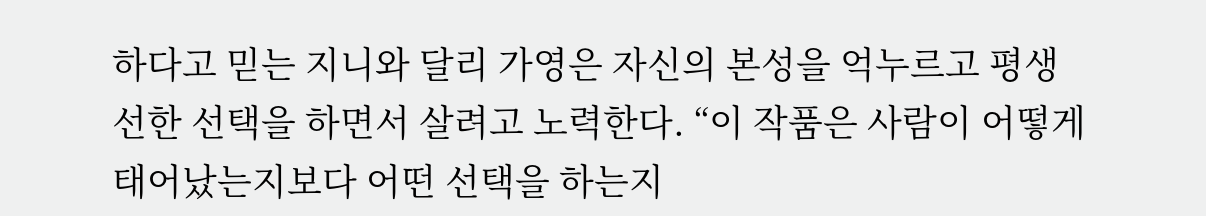하다고 믿는 지니와 달리 가영은 자신의 본성을 억누르고 평생 선한 선택을 하면서 살려고 노력한다. “이 작품은 사람이 어떻게 태어났는지보다 어떤 선택을 하는지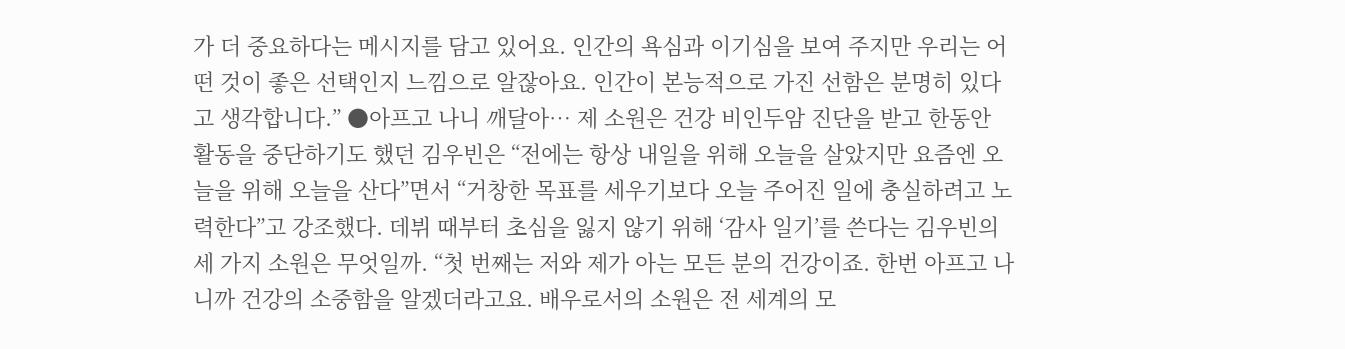가 더 중요하다는 메시지를 담고 있어요. 인간의 욕심과 이기심을 보여 주지만 우리는 어떤 것이 좋은 선택인지 느낌으로 알잖아요. 인간이 본능적으로 가진 선함은 분명히 있다고 생각합니다.” ●아프고 나니 깨달아… 제 소원은 건강 비인두암 진단을 받고 한동안 활동을 중단하기도 했던 김우빈은 “전에는 항상 내일을 위해 오늘을 살았지만 요즘엔 오늘을 위해 오늘을 산다”면서 “거창한 목표를 세우기보다 오늘 주어진 일에 충실하려고 노력한다”고 강조했다. 데뷔 때부터 초심을 잃지 않기 위해 ‘감사 일기’를 쓴다는 김우빈의 세 가지 소원은 무엇일까. “첫 번째는 저와 제가 아는 모든 분의 건강이죠. 한번 아프고 나니까 건강의 소중함을 알겠더라고요. 배우로서의 소원은 전 세계의 모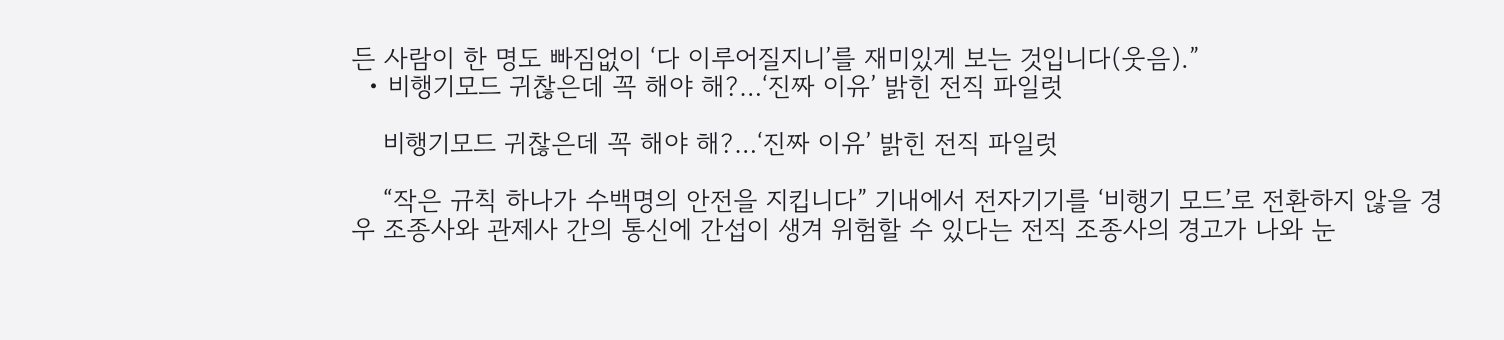든 사람이 한 명도 빠짐없이 ‘다 이루어질지니’를 재미있게 보는 것입니다(웃음).”
  • 비행기모드 귀찮은데 꼭 해야 해?…‘진짜 이유’ 밝힌 전직 파일럿

    비행기모드 귀찮은데 꼭 해야 해?…‘진짜 이유’ 밝힌 전직 파일럿

    “작은 규칙 하나가 수백명의 안전을 지킵니다” 기내에서 전자기기를 ‘비행기 모드’로 전환하지 않을 경우 조종사와 관제사 간의 통신에 간섭이 생겨 위험할 수 있다는 전직 조종사의 경고가 나와 눈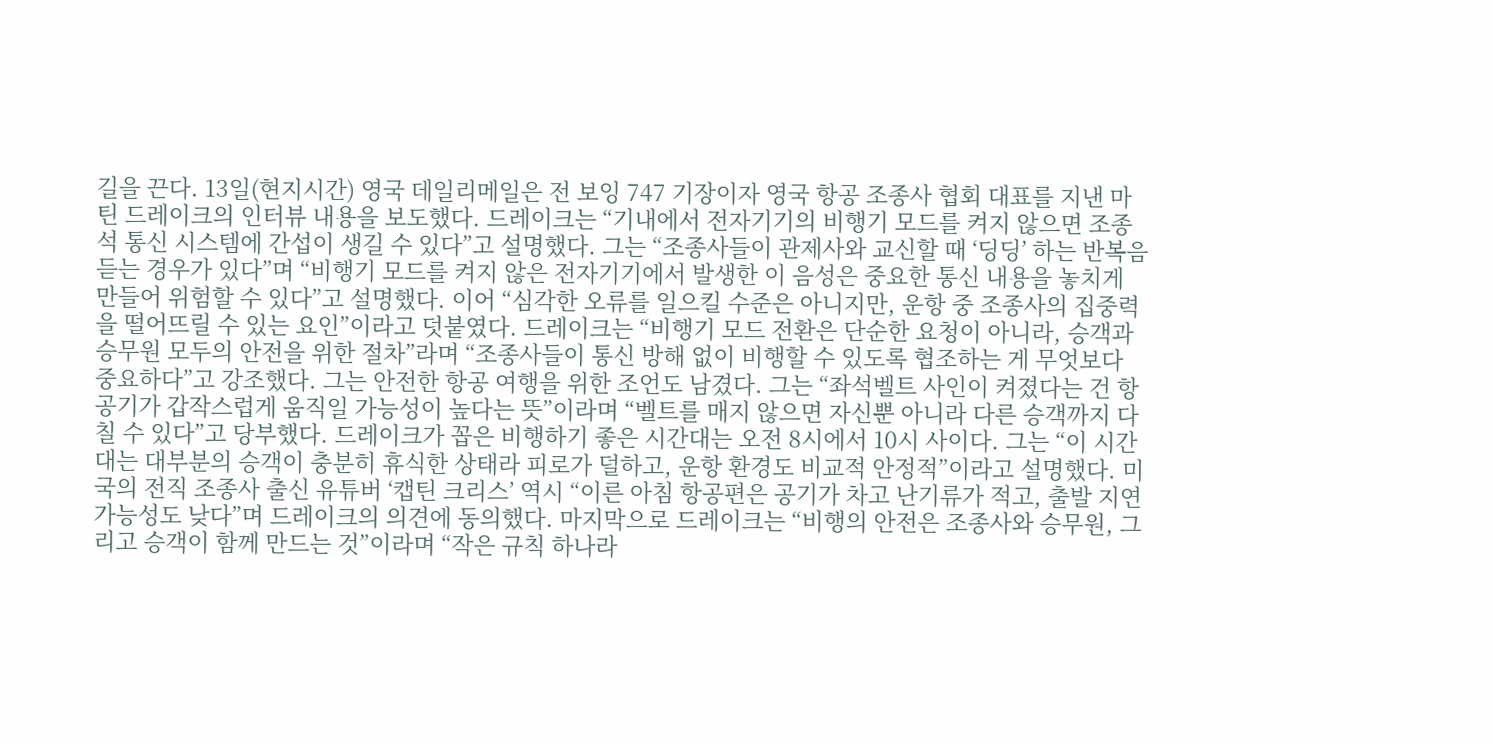길을 끈다. 13일(현지시간) 영국 데일리메일은 전 보잉 747 기장이자 영국 항공 조종사 협회 대표를 지낸 마틴 드레이크의 인터뷰 내용을 보도했다. 드레이크는 “기내에서 전자기기의 비행기 모드를 켜지 않으면 조종석 통신 시스템에 간섭이 생길 수 있다”고 설명했다. 그는 “조종사들이 관제사와 교신할 때 ‘딩딩’ 하는 반복음 듣는 경우가 있다”며 “비행기 모드를 켜지 않은 전자기기에서 발생한 이 음성은 중요한 통신 내용을 놓치게 만들어 위험할 수 있다”고 설명했다. 이어 “심각한 오류를 일으킬 수준은 아니지만, 운항 중 조종사의 집중력을 떨어뜨릴 수 있는 요인”이라고 덧붙였다. 드레이크는 “비행기 모드 전환은 단순한 요청이 아니라, 승객과 승무원 모두의 안전을 위한 절차”라며 “조종사들이 통신 방해 없이 비행할 수 있도록 협조하는 게 무엇보다 중요하다”고 강조했다. 그는 안전한 항공 여행을 위한 조언도 남겼다. 그는 “좌석벨트 사인이 켜졌다는 건 항공기가 갑작스럽게 움직일 가능성이 높다는 뜻”이라며 “벨트를 매지 않으면 자신뿐 아니라 다른 승객까지 다칠 수 있다”고 당부했다. 드레이크가 꼽은 비행하기 좋은 시간대는 오전 8시에서 10시 사이다. 그는 “이 시간대는 대부분의 승객이 충분히 휴식한 상태라 피로가 덜하고, 운항 환경도 비교적 안정적”이라고 설명했다. 미국의 전직 조종사 출신 유튜버 ‘캡틴 크리스’ 역시 “이른 아침 항공편은 공기가 차고 난기류가 적고, 출발 지연 가능성도 낮다”며 드레이크의 의견에 동의했다. 마지막으로 드레이크는 “비행의 안전은 조종사와 승무원, 그리고 승객이 함께 만드는 것”이라며 “작은 규칙 하나라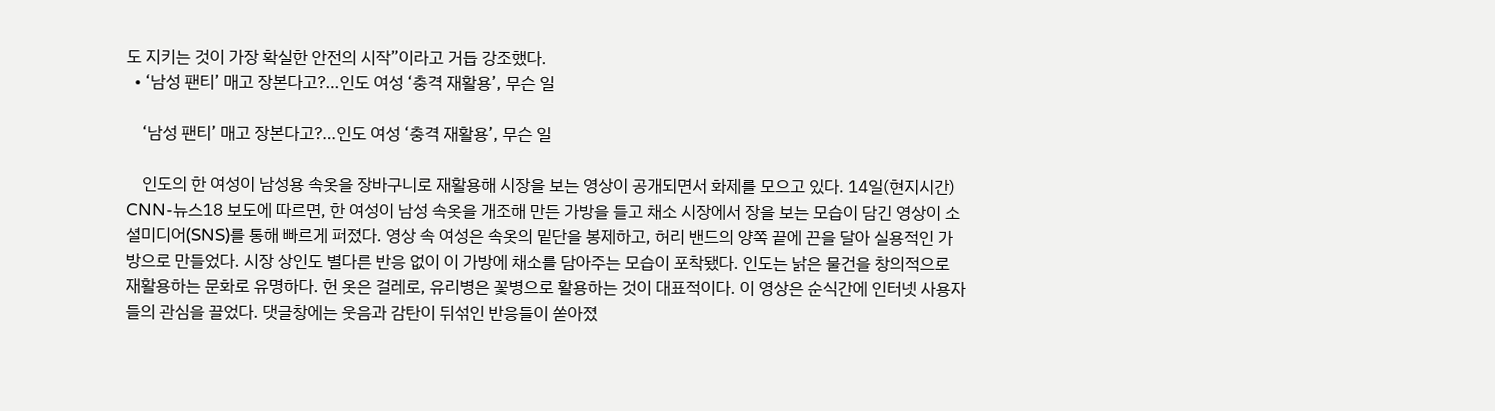도 지키는 것이 가장 확실한 안전의 시작”이라고 거듭 강조했다.
  • ‘남성 팬티’ 매고 장본다고?…인도 여성 ‘충격 재활용’, 무슨 일

    ‘남성 팬티’ 매고 장본다고?…인도 여성 ‘충격 재활용’, 무슨 일

    인도의 한 여성이 남성용 속옷을 장바구니로 재활용해 시장을 보는 영상이 공개되면서 화제를 모으고 있다. 14일(현지시간) CNN-뉴스18 보도에 따르면, 한 여성이 남성 속옷을 개조해 만든 가방을 들고 채소 시장에서 장을 보는 모습이 담긴 영상이 소셜미디어(SNS)를 통해 빠르게 퍼졌다. 영상 속 여성은 속옷의 밑단을 봉제하고, 허리 밴드의 양쪽 끝에 끈을 달아 실용적인 가방으로 만들었다. 시장 상인도 별다른 반응 없이 이 가방에 채소를 담아주는 모습이 포착됐다. 인도는 낡은 물건을 창의적으로 재활용하는 문화로 유명하다. 헌 옷은 걸레로, 유리병은 꽃병으로 활용하는 것이 대표적이다. 이 영상은 순식간에 인터넷 사용자들의 관심을 끌었다. 댓글창에는 웃음과 감탄이 뒤섞인 반응들이 쏟아졌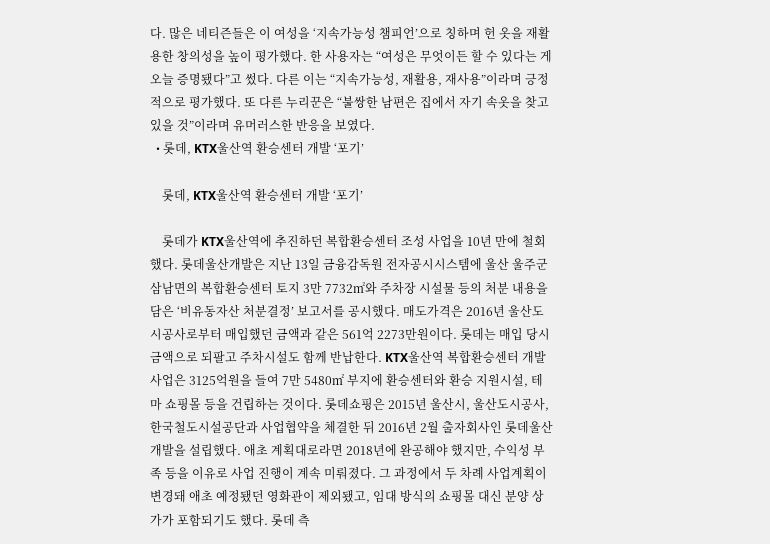다. 많은 네티즌들은 이 여성을 ‘지속가능성 챔피언’으로 칭하며 헌 옷을 재활용한 창의성을 높이 평가했다. 한 사용자는 “여성은 무엇이든 할 수 있다는 게 오늘 증명됐다”고 썼다. 다른 이는 “지속가능성, 재활용, 재사용”이라며 긍정적으로 평가했다. 또 다른 누리꾼은 “불쌍한 남편은 집에서 자기 속옷을 찾고 있을 것”이라며 유머러스한 반응을 보였다.
  • 롯데, KTX울산역 환승센터 개발 ‘포기’

    롯데, KTX울산역 환승센터 개발 ‘포기’

    롯데가 KTX울산역에 추진하던 복합환승센터 조성 사업을 10년 만에 철회했다. 롯데울산개발은 지난 13일 금융감독원 전자공시시스템에 울산 울주군 삼남면의 복합환승센터 토지 3만 7732㎡와 주차장 시설물 등의 처분 내용을 담은 ‘비유동자산 처분결정’ 보고서를 공시했다. 매도가격은 2016년 울산도시공사로부터 매입했던 금액과 같은 561억 2273만원이다. 롯데는 매입 당시 금액으로 되팔고 주차시설도 함께 반납한다. KTX울산역 복합환승센터 개발사업은 3125억원을 들여 7만 5480㎡ 부지에 환승센터와 환승 지원시설, 테마 쇼핑몰 등을 건립하는 것이다. 롯데쇼핑은 2015년 울산시, 울산도시공사, 한국철도시설공단과 사업협약을 체결한 뒤 2016년 2월 출자회사인 롯데울산개발을 설립했다. 애초 계획대로라면 2018년에 완공해야 했지만, 수익성 부족 등을 이유로 사업 진행이 계속 미뤄졌다. 그 과정에서 두 차례 사업계획이 변경돼 애초 예정됐던 영화관이 제외됐고, 임대 방식의 쇼핑몰 대신 분양 상가가 포함되기도 했다. 롯데 측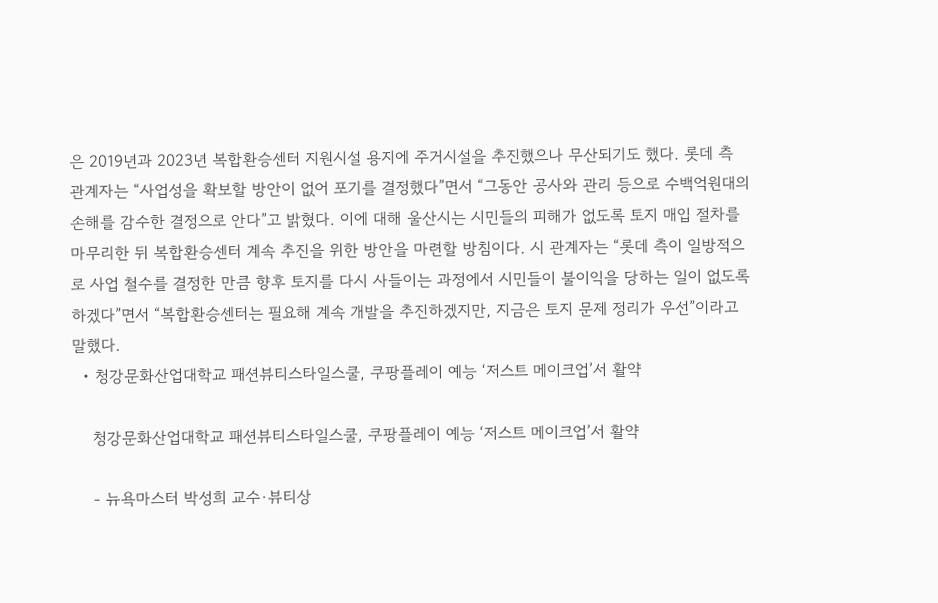은 2019년과 2023년 복합환승센터 지원시설 용지에 주거시설을 추진했으나 무산되기도 했다. 롯데 측 관계자는 “사업성을 확보할 방안이 없어 포기를 결정했다”면서 “그동안 공사와 관리 등으로 수백억원대의 손해를 감수한 결정으로 안다”고 밝혔다. 이에 대해 울산시는 시민들의 피해가 없도록 토지 매입 절차를 마무리한 뒤 복합환승센터 계속 추진을 위한 방안을 마련할 방침이다. 시 관계자는 “롯데 측이 일방적으로 사업 철수를 결정한 만큼 향후 토지를 다시 사들이는 과정에서 시민들이 불이익을 당하는 일이 없도록 하겠다”면서 “복합환승센터는 필요해 계속 개발을 추진하겠지만, 지금은 토지 문제 정리가 우선”이라고 말했다.
  • 청강문화산업대학교 패션뷰티스타일스쿨, 쿠팡플레이 예능 ‘저스트 메이크업’서 활약

    청강문화산업대학교 패션뷰티스타일스쿨, 쿠팡플레이 예능 ‘저스트 메이크업’서 활약

    - 뉴욕마스터 박성희 교수·뷰티상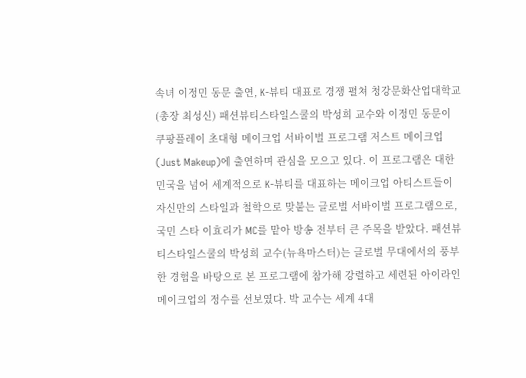속녀 이정민 동문 출연, K-뷰티 대표로 경쟁 펼쳐 청강문화산업대학교(총장 최성신) 패션뷰티스타일스쿨의 박성희 교수와 이정민 동문이 쿠팡플레이 초대형 메이크업 서바이벌 프로그램 저스트 메이크업(Just Makeup)에 출연하며 관심을 모으고 있다. 이 프로그램은 대한민국을 넘어 세계적으로 K-뷰티를 대표하는 메이크업 아티스트들이 자신만의 스타일과 철학으로 맞붙는 글로벌 서바이벌 프로그램으로, 국민 스타 이효리가 MC를 맡아 방송 전부터 큰 주목을 받았다. 패션뷰티스타일스쿨의 박성희 교수(뉴욕마스터)는 글로벌 무대에서의 풍부한 경험을 바탕으로 본 프로그램에 참가해 강렬하고 세련된 아이라인 메이크업의 정수를 선보였다. 박 교수는 세계 4대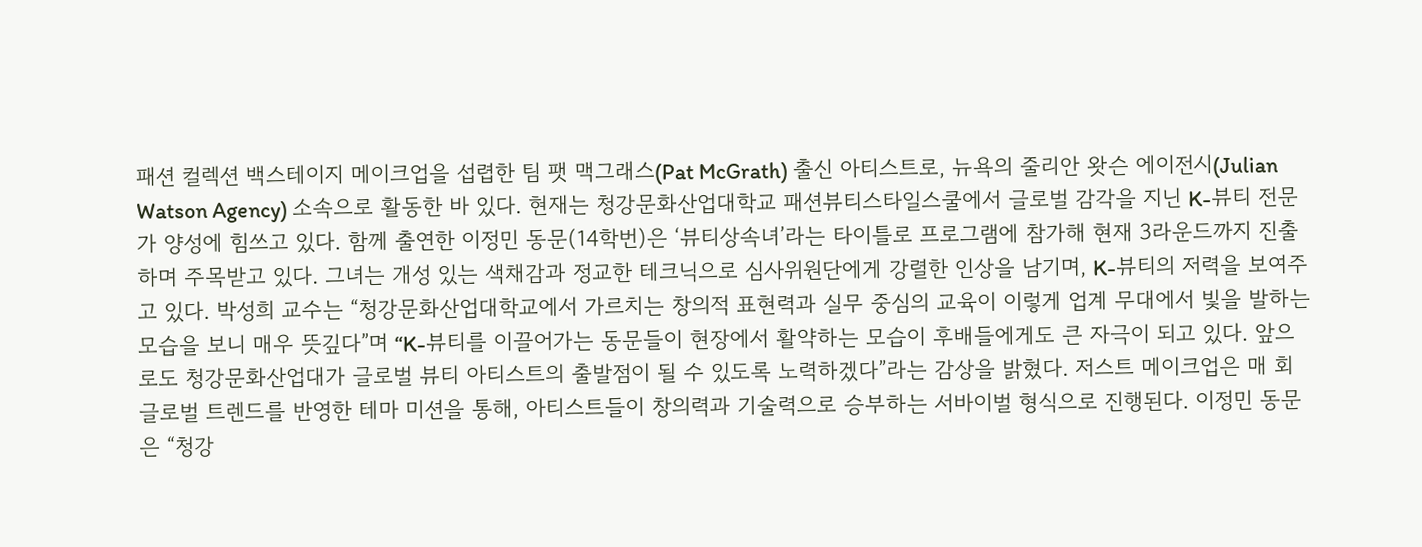패션 컬렉션 백스테이지 메이크업을 섭렵한 팀 팻 맥그래스(Pat McGrath) 출신 아티스트로, 뉴욕의 줄리안 왓슨 에이전시(Julian Watson Agency) 소속으로 활동한 바 있다. 현재는 청강문화산업대학교 패션뷰티스타일스쿨에서 글로벌 감각을 지닌 K-뷰티 전문가 양성에 힘쓰고 있다. 함께 출연한 이정민 동문(14학번)은 ‘뷰티상속녀’라는 타이틀로 프로그램에 참가해 현재 3라운드까지 진출하며 주목받고 있다. 그녀는 개성 있는 색채감과 정교한 테크닉으로 심사위원단에게 강렬한 인상을 남기며, K-뷰티의 저력을 보여주고 있다. 박성희 교수는 “청강문화산업대학교에서 가르치는 창의적 표현력과 실무 중심의 교육이 이렇게 업계 무대에서 빛을 발하는 모습을 보니 매우 뜻깊다”며 “K-뷰티를 이끌어가는 동문들이 현장에서 활약하는 모습이 후배들에게도 큰 자극이 되고 있다. 앞으로도 청강문화산업대가 글로벌 뷰티 아티스트의 출발점이 될 수 있도록 노력하겠다”라는 감상을 밝혔다. 저스트 메이크업은 매 회 글로벌 트렌드를 반영한 테마 미션을 통해, 아티스트들이 창의력과 기술력으로 승부하는 서바이벌 형식으로 진행된다. 이정민 동문은 “청강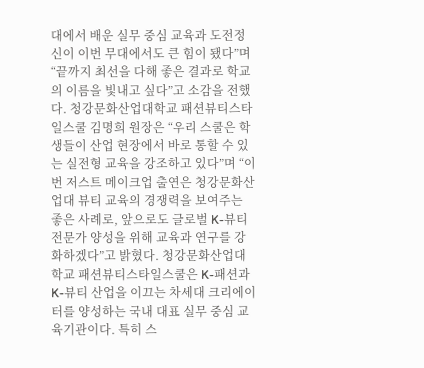대에서 배운 실무 중심 교육과 도전정신이 이번 무대에서도 큰 힘이 됐다”며 “끝까지 최선을 다해 좋은 결과로 학교의 이름을 빛내고 싶다”고 소감을 전했다. 청강문화산업대학교 패션뷰티스타일스쿨 김명희 원장은 “우리 스쿨은 학생들이 산업 현장에서 바로 통할 수 있는 실전형 교육을 강조하고 있다”며 “이번 저스트 메이크업 출연은 청강문화산업대 뷰티 교육의 경쟁력을 보여주는 좋은 사례로, 앞으로도 글로벌 K-뷰티 전문가 양성을 위해 교육과 연구를 강화하겠다”고 밝혔다. 청강문화산업대학교 패션뷰티스타일스쿨은 K-패션과 K-뷰티 산업을 이끄는 차세대 크리에이터를 양성하는 국내 대표 실무 중심 교육기관이다. 특히 스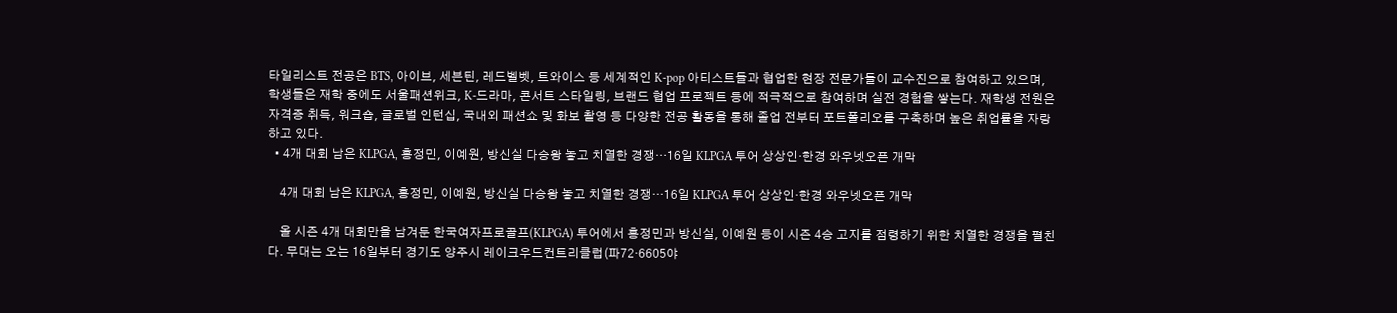타일리스트 전공은 BTS, 아이브, 세븐틴, 레드벨벳, 트와이스 등 세계적인 K-pop 아티스트들과 협업한 현장 전문가들이 교수진으로 참여하고 있으며, 학생들은 재학 중에도 서울패션위크, K-드라마, 콘서트 스타일링, 브랜드 협업 프로젝트 등에 적극적으로 참여하며 실전 경험을 쌓는다. 재학생 전원은 자격증 취득, 워크숍, 글로벌 인턴십, 국내외 패션쇼 및 화보 촬영 등 다양한 전공 활동을 통해 졸업 전부터 포트폴리오를 구축하며 높은 취업률을 자랑하고 있다.
  • 4개 대회 남은 KLPGA, 홍정민, 이예원, 방신실 다승왕 놓고 치열한 경쟁…16일 KLPGA 투어 상상인·한경 와우넷오픈 개막

    4개 대회 남은 KLPGA, 홍정민, 이예원, 방신실 다승왕 놓고 치열한 경쟁…16일 KLPGA 투어 상상인·한경 와우넷오픈 개막

    올 시즌 4개 대회만을 남겨둔 한국여자프로골프(KLPGA) 투어에서 홍정민과 방신실, 이예원 등이 시즌 4승 고지를 점령하기 위한 치열한 경쟁을 펼친다. 무대는 오는 16일부터 경기도 양주시 레이크우드컨트리클럽(파72·6605야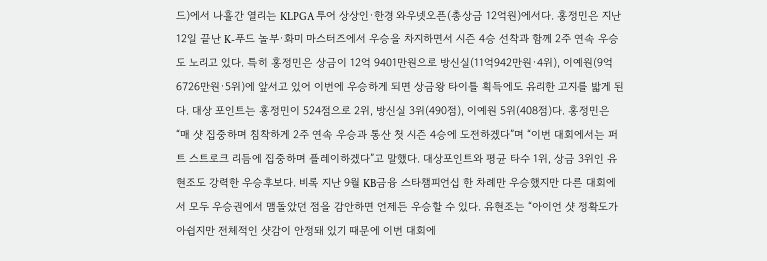드)에서 나흘간 열리는 KLPGA 투어 상상인·한경 와우넷오픈(총상금 12억원)에서다. 홍정민은 지난 12일 끝난 K-푸드 놀부·화미 마스터즈에서 우승을 차지하면서 시즌 4승 선착과 함께 2주 연속 우승도 노리고 있다. 특히 홍정민은 상금이 12억 9401만원으로 방신실(11억942만원·4위), 이예원(9억6726만원·5위)에 앞서고 있어 이번에 우승하게 되면 상금왕 타이틀 획득에도 유리한 고지를 밟게 된다. 대상 포인트는 홍정민이 524점으로 2위, 방신실 3위(490점), 이예원 5위(408점)다. 홍정민은 “매 샷 집중하며 침착하게 2주 연속 우승과 통산 첫 시즌 4승에 도전하겠다”며 “이번 대회에서는 퍼트 스트로크 리듬에 집중하며 플레이하겠다”고 말했다. 대상포인트와 평균 타수 1위, 상금 3위인 유현조도 강력한 우승후보다. 비록 지난 9월 KB금융 스타챔피언십 한 차례만 우승했지만 다른 대회에서 모두 우승권에서 맴돌았던 점을 감안하면 언제든 우승할 수 있다. 유현조는 “아이언 샷 정확도가 아쉽지만 전체적인 샷감이 안정돼 있기 때문에 이번 대회에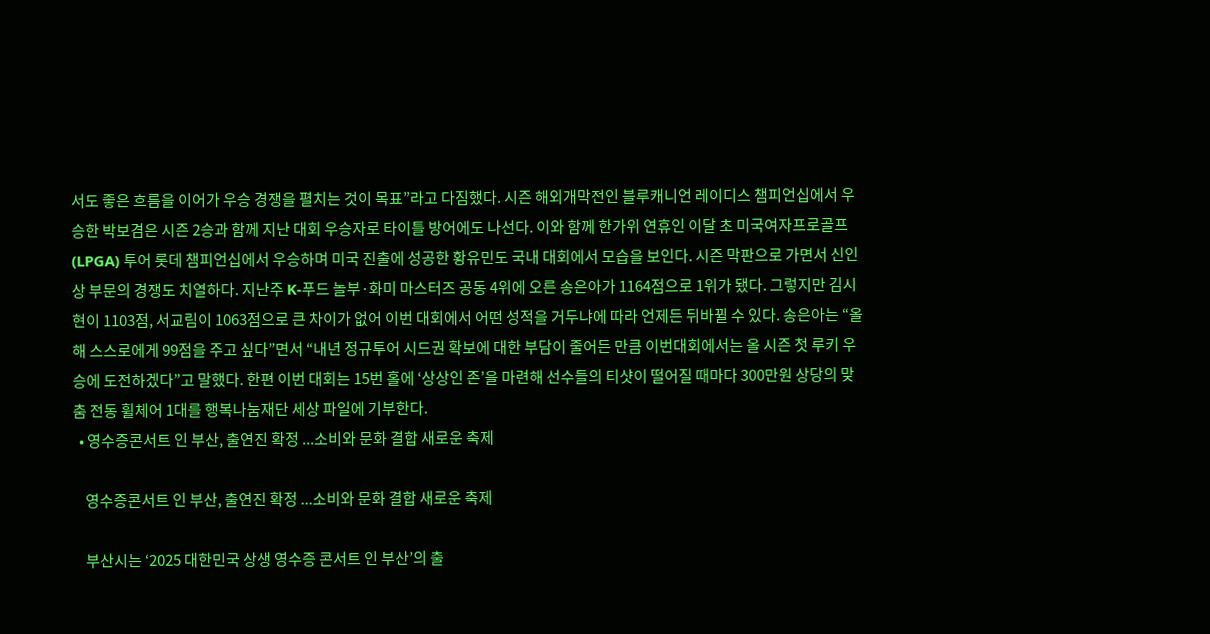서도 좋은 흐름을 이어가 우승 경쟁을 펼치는 것이 목표”라고 다짐했다. 시즌 해외개막전인 블루캐니언 레이디스 챔피언십에서 우승한 박보겸은 시즌 2승과 함께 지난 대회 우승자로 타이틀 방어에도 나선다. 이와 함께 한가위 연휴인 이달 초 미국여자프로골프(LPGA) 투어 롯데 챔피언십에서 우승하며 미국 진출에 성공한 황유민도 국내 대회에서 모습을 보인다. 시즌 막판으로 가면서 신인상 부문의 경쟁도 치열하다. 지난주 K-푸드 놀부·화미 마스터즈 공동 4위에 오른 송은아가 1164점으로 1위가 됐다. 그렇지만 김시현이 1103점, 서교림이 1063점으로 큰 차이가 없어 이번 대회에서 어떤 성적을 거두냐에 따라 언제든 뒤바뀔 수 있다. 송은아는 “올해 스스로에게 99점을 주고 싶다”면서 “내년 정규투어 시드권 확보에 대한 부담이 줄어든 만큼 이번대회에서는 올 시즌 첫 루키 우승에 도전하겠다”고 말했다. 한편 이번 대회는 15번 홀에 ‘상상인 존’을 마련해 선수들의 티샷이 떨어질 때마다 300만원 상당의 맞춤 전동 휠체어 1대를 행복나눔재단 세상 파일에 기부한다.
  • 영수증콘서트 인 부산, 출연진 확정 ...소비와 문화 결합 새로운 축제

    영수증콘서트 인 부산, 출연진 확정 ...소비와 문화 결합 새로운 축제

    부산시는 ‘2025 대한민국 상생 영수증 콘서트 인 부산’의 출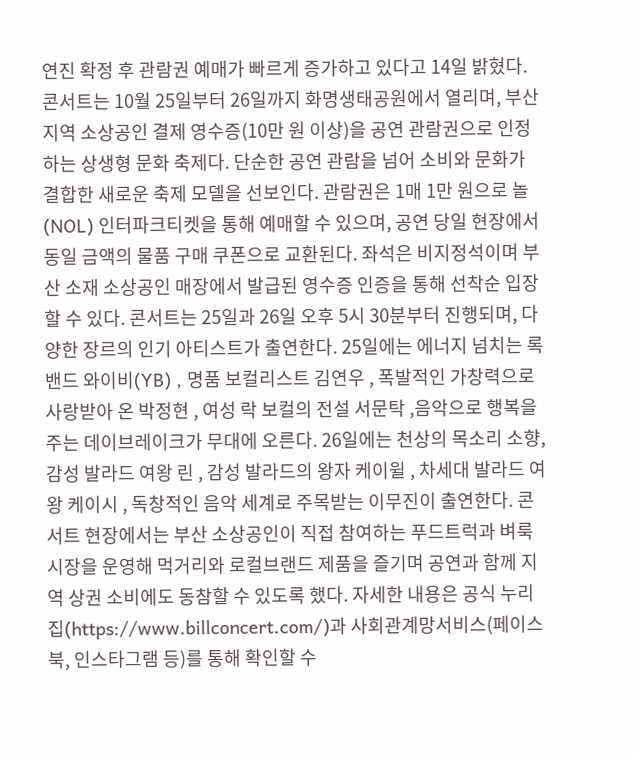연진 확정 후 관람권 예매가 빠르게 증가하고 있다고 14일 밝혔다. 콘서트는 10월 25일부터 26일까지 화명생태공원에서 열리며, 부산 지역 소상공인 결제 영수증(10만 원 이상)을 공연 관람권으로 인정하는 상생형 문화 축제다. 단순한 공연 관람을 넘어 소비와 문화가 결합한 새로운 축제 모델을 선보인다. 관람권은 1매 1만 원으로 놀(NOL) 인터파크티켓을 통해 예매할 수 있으며, 공연 당일 현장에서 동일 금액의 물품 구매 쿠폰으로 교환된다. 좌석은 비지정석이며 부산 소재 소상공인 매장에서 발급된 영수증 인증을 통해 선착순 입장할 수 있다. 콘서트는 25일과 26일 오후 5시 30분부터 진행되며, 다양한 장르의 인기 아티스트가 출연한다. 25일에는 에너지 넘치는 록밴드 와이비(YB) , 명품 보컬리스트 김연우 , 폭발적인 가창력으로 사랑받아 온 박정현 , 여성 락 보컬의 전설 서문탁 ,음악으로 행복을 주는 데이브레이크가 무대에 오른다. 26일에는 천상의 목소리 소향, 감성 발라드 여왕 린 , 감성 발라드의 왕자 케이윌 , 차세대 발라드 여왕 케이시 , 독창적인 음악 세계로 주목받는 이무진이 출연한다. 콘서트 현장에서는 부산 소상공인이 직접 참여하는 푸드트럭과 벼룩시장을 운영해 먹거리와 로컬브랜드 제품을 즐기며 공연과 함께 지역 상권 소비에도 동참할 수 있도록 했다. 자세한 내용은 공식 누리집(https://www.billconcert.com/)과 사회관계망서비스(페이스북, 인스타그램 등)를 통해 확인할 수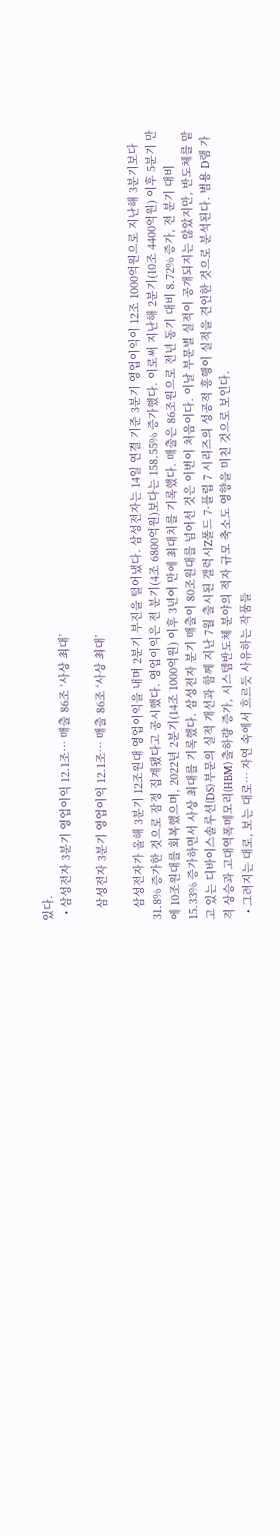있다.
  • 삼성전자 3분기 영업이익 12.1조… 매출 86조 ‘사상 최대’

    삼성전자 3분기 영업이익 12.1조… 매출 86조 ‘사상 최대’

    삼성전자가 올해 3분기 12조원대 영업이익을 내며 2분기 부진을 털어냈다. 삼성전자는 14일 연결 기준 3분기 영업이익이 12조 1000억원으로 지난해 3분기보다 31.8% 증가한 것으로 잠정 집계됐다고 공시했다. 영업이익은 전 분기(4조 6800억원)보다는 158.55% 증가했다. 이로써 지난해 2분기(10조 4400억원) 이후 5분기 만에 10조원대를 회복했으며, 2022년 2분기(14조 1000억원) 이후 3년여 만에 최대치를 기록했다. 매출은 86조원으로 전년 동기 대비 8.72% 증가, 전 분기 대비 15.33% 증가하면서 사상 최대를 기록했다. 삼성전자 분기 매출이 80조원대를 넘어선 것은 이번이 처음이다. 이날 부문별 실적이 공개되지는 않았지만, 반도체를 맡고 있는 디바이스솔루션(DS) 부문의 실적 개선과 함께 지난 7월 출시된 갤럭시Z폴드 7·플립 7 시리즈의 성공적 흥행이 실적을 견인한 것으로 분석된다. 범용 D램 가격 상승과 고대역폭메모리(HBM) 출하량 증가, 시스템반도체 분야의 적자 규모 축소도 영향을 미친 것으로 보인다.
  • 그려지는 대로, 보는 대로… 자연 속에서 흐르듯 사유하는 작품들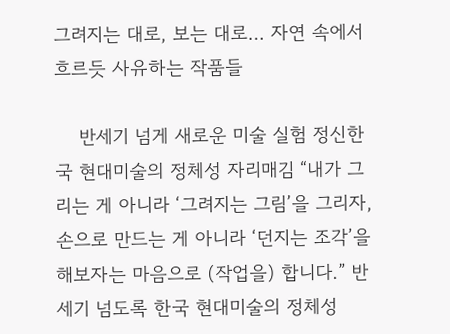그려지는 대로, 보는 대로… 자연 속에서 흐르듯 사유하는 작품들

    반세기 넘게 새로운 미술 실험 정신한국 현대미술의 정체성 자리매김 “내가 그리는 게 아니라 ‘그려지는 그림’을 그리자, 손으로 만드는 게 아니라 ‘던지는 조각’을 해보자는 마음으로 (작업을) 합니다.” 반세기 넘도록 한국 현대미술의 정체성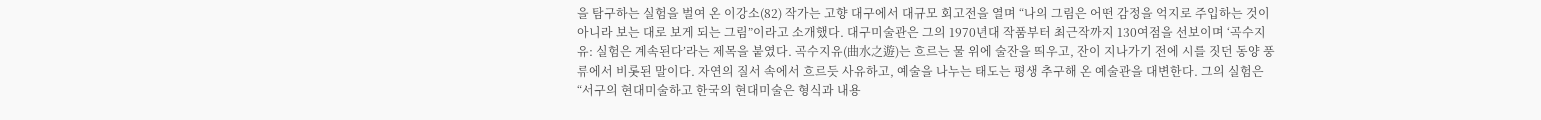을 탐구하는 실험을 벌여 온 이강소(82) 작가는 고향 대구에서 대규모 회고전을 열며 “나의 그림은 어떤 감정을 억지로 주입하는 것이 아니라 보는 대로 보게 되는 그림”이라고 소개했다. 대구미술관은 그의 1970년대 작품부터 최근작까지 130여점을 선보이며 ‘곡수지유: 실험은 계속된다’라는 제목을 붙였다. 곡수지유(曲水之遊)는 흐르는 물 위에 술잔을 띄우고, 잔이 지나가기 전에 시를 짓던 동양 풍류에서 비롯된 말이다. 자연의 질서 속에서 흐르듯 사유하고, 예술을 나누는 태도는 평생 추구해 온 예술관을 대변한다. 그의 실험은 “서구의 현대미술하고 한국의 현대미술은 형식과 내용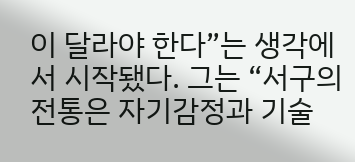이 달라야 한다”는 생각에서 시작됐다. 그는 “서구의 전통은 자기감정과 기술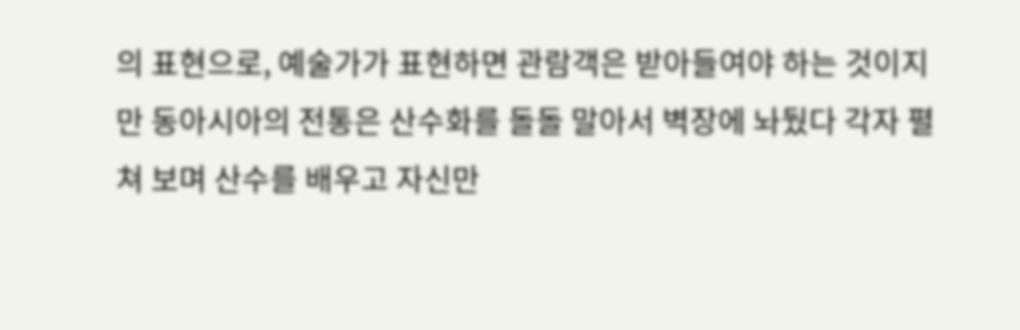의 표현으로, 예술가가 표현하면 관람객은 받아들여야 하는 것이지만 동아시아의 전통은 산수화를 돌돌 말아서 벽장에 놔뒀다 각자 펼쳐 보며 산수를 배우고 자신만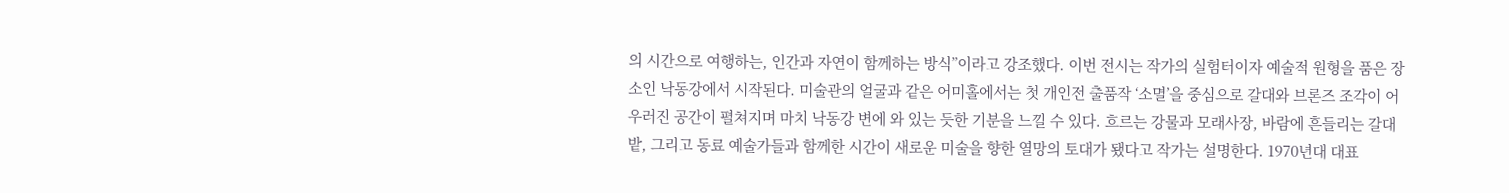의 시간으로 여행하는, 인간과 자연이 함께하는 방식”이라고 강조했다. 이번 전시는 작가의 실험터이자 예술적 원형을 품은 장소인 낙동강에서 시작된다. 미술관의 얼굴과 같은 어미홀에서는 첫 개인전 출품작 ‘소멸’을 중심으로 갈대와 브론즈 조각이 어우러진 공간이 펼쳐지며 마치 낙동강 변에 와 있는 듯한 기분을 느낄 수 있다. 흐르는 강물과 모래사장, 바람에 흔들리는 갈대밭, 그리고 동료 예술가들과 함께한 시간이 새로운 미술을 향한 열망의 토대가 됐다고 작가는 설명한다. 1970년대 대표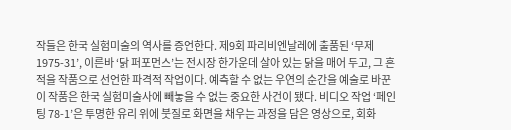작들은 한국 실험미술의 역사를 증언한다. 제9회 파리비엔날레에 출품된 ‘무제 1975-31’, 이른바 ‘닭 퍼포먼스’는 전시장 한가운데 살아 있는 닭을 매어 두고, 그 흔적을 작품으로 선언한 파격적 작업이다. 예측할 수 없는 우연의 순간을 예술로 바꾼 이 작품은 한국 실험미술사에 빼놓을 수 없는 중요한 사건이 됐다. 비디오 작업 ‘페인팅 78-1’은 투명한 유리 위에 붓질로 화면을 채우는 과정을 담은 영상으로, 회화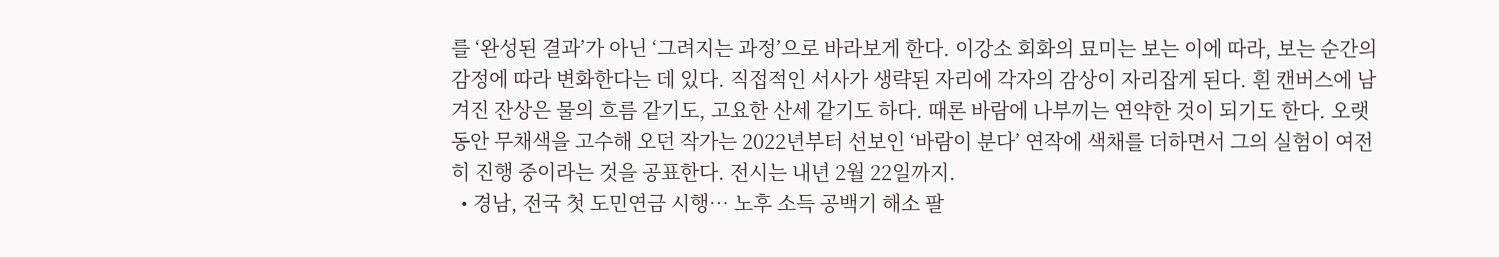를 ‘완성된 결과’가 아닌 ‘그려지는 과정’으로 바라보게 한다. 이강소 회화의 묘미는 보는 이에 따라, 보는 순간의 감정에 따라 변화한다는 데 있다. 직접적인 서사가 생략된 자리에 각자의 감상이 자리잡게 된다. 흰 캔버스에 남겨진 잔상은 물의 흐름 같기도, 고요한 산세 같기도 하다. 때론 바람에 나부끼는 연약한 것이 되기도 한다. 오랫동안 무채색을 고수해 오던 작가는 2022년부터 선보인 ‘바람이 분다’ 연작에 색채를 더하면서 그의 실험이 여전히 진행 중이라는 것을 공표한다. 전시는 내년 2월 22일까지.
  • 경남, 전국 첫 도민연금 시행… 노후 소득 공백기 해소 팔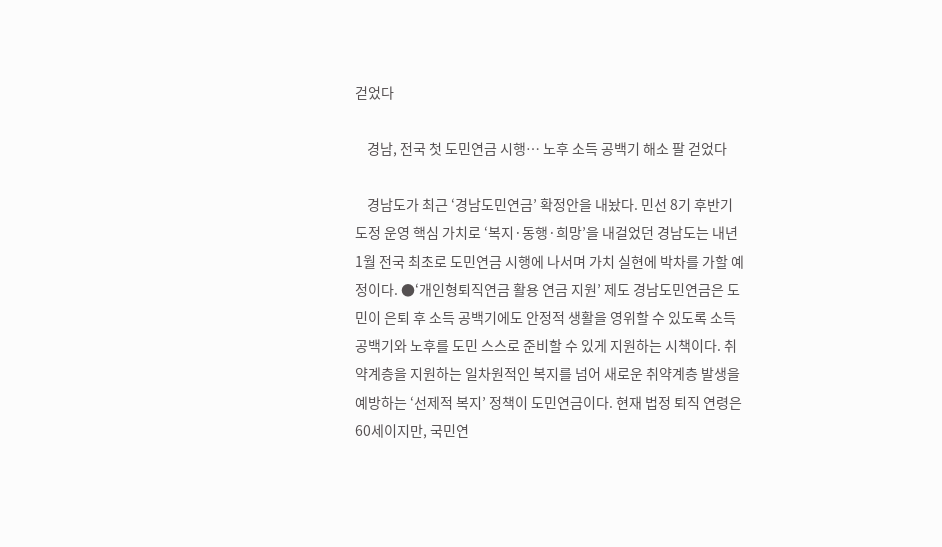걷었다

    경남, 전국 첫 도민연금 시행… 노후 소득 공백기 해소 팔 걷었다

    경남도가 최근 ‘경남도민연금’ 확정안을 내놨다. 민선 8기 후반기 도정 운영 핵심 가치로 ‘복지·동행·희망’을 내걸었던 경남도는 내년 1월 전국 최초로 도민연금 시행에 나서며 가치 실현에 박차를 가할 예정이다. ●‘개인형퇴직연금 활용 연금 지원’ 제도 경남도민연금은 도민이 은퇴 후 소득 공백기에도 안정적 생활을 영위할 수 있도록 소득 공백기와 노후를 도민 스스로 준비할 수 있게 지원하는 시책이다. 취약계층을 지원하는 일차원적인 복지를 넘어 새로운 취약계층 발생을 예방하는 ‘선제적 복지’ 정책이 도민연금이다. 현재 법정 퇴직 연령은 60세이지만, 국민연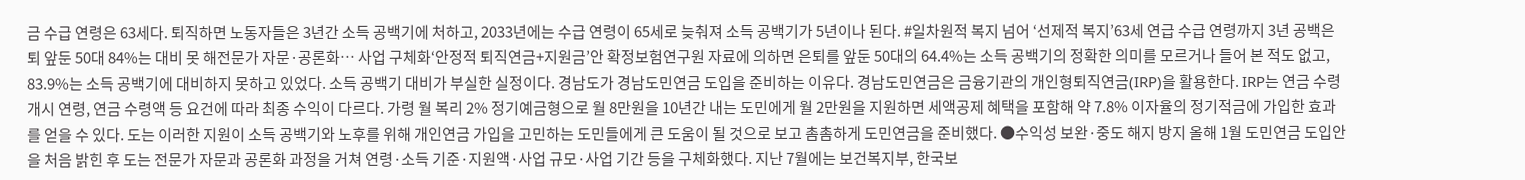금 수급 연령은 63세다. 퇴직하면 노동자들은 3년간 소득 공백기에 처하고, 2033년에는 수급 연령이 65세로 늦춰져 소득 공백기가 5년이나 된다. #일차원적 복지 넘어 ‘선제적 복지’63세 연급 수급 연령까지 3년 공백은퇴 앞둔 50대 84%는 대비 못 해전문가 자문·공론화… 사업 구체화‘안정적 퇴직연금+지원금’안 확정보험연구원 자료에 의하면 은퇴를 앞둔 50대의 64.4%는 소득 공백기의 정확한 의미를 모르거나 들어 본 적도 없고, 83.9%는 소득 공백기에 대비하지 못하고 있었다. 소득 공백기 대비가 부실한 실정이다. 경남도가 경남도민연금 도입을 준비하는 이유다. 경남도민연금은 금융기관의 개인형퇴직연금(IRP)을 활용한다. IRP는 연금 수령 개시 연령, 연금 수령액 등 요건에 따라 최종 수익이 다르다. 가령 월 복리 2% 정기예금형으로 월 8만원을 10년간 내는 도민에게 월 2만원을 지원하면 세액공제 혜택을 포함해 약 7.8% 이자율의 정기적금에 가입한 효과를 얻을 수 있다. 도는 이러한 지원이 소득 공백기와 노후를 위해 개인연금 가입을 고민하는 도민들에게 큰 도움이 될 것으로 보고 촘촘하게 도민연금을 준비했다. ●수익성 보완·중도 해지 방지 올해 1월 도민연금 도입안을 처음 밝힌 후 도는 전문가 자문과 공론화 과정을 거쳐 연령·소득 기준·지원액·사업 규모·사업 기간 등을 구체화했다. 지난 7월에는 보건복지부, 한국보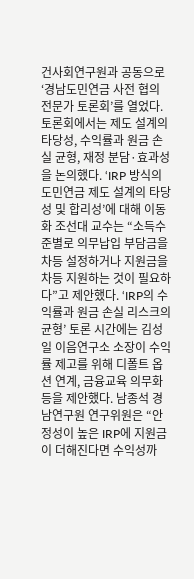건사회연구원과 공동으로 ‘경남도민연금 사전 협의 전문가 토론회’를 열었다. 토론회에서는 제도 설계의 타당성, 수익률과 원금 손실 균형, 재정 분담·효과성을 논의했다. ‘IRP 방식의 도민연금 제도 설계의 타당성 및 합리성’에 대해 이동화 조선대 교수는 “소득수준별로 의무납입 부담금을 차등 설정하거나 지원금을 차등 지원하는 것이 필요하다”고 제안했다. ‘IRP의 수익률과 원금 손실 리스크의 균형’ 토론 시간에는 김성일 이음연구소 소장이 수익률 제고를 위해 디폴트 옵션 연계, 금융교육 의무화 등을 제안했다. 남종석 경남연구원 연구위원은 “안정성이 높은 IRP에 지원금이 더해진다면 수익성까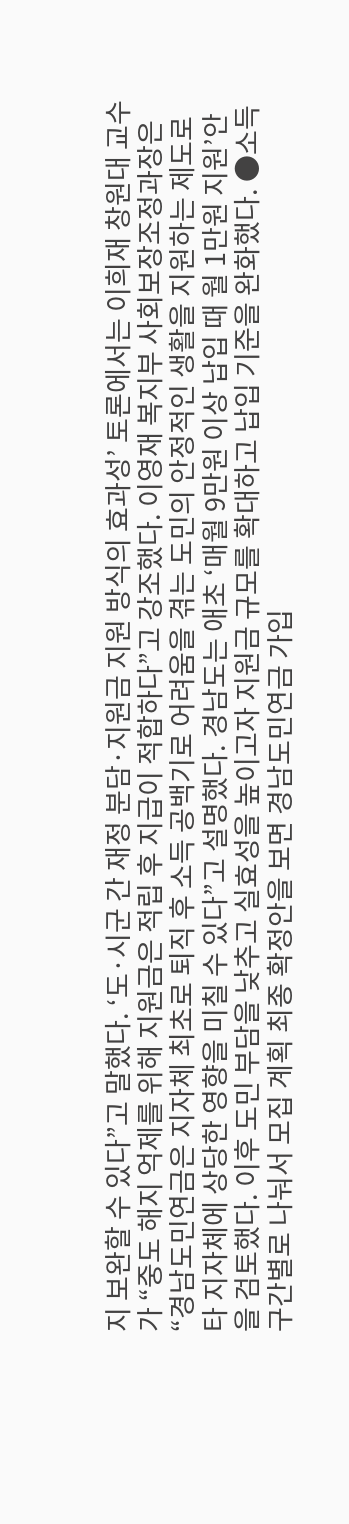지 보완할 수 있다”고 말했다. ‘도·시군 간 재정 분담·지원금 지원 방식의 효과성’ 토론에서는 이희재 창원대 교수가 “중도 해지 억제를 위해 지원금은 적립 후 지급이 적합하다”고 강조했다. 이영재 복지부 사회보장조정과장은 “경남도민연금은 지자체 최초로 퇴직 후 소득 공백기로 어려움을 겪는 도민의 안정적인 생활을 지원하는 제도로 타 지자체에 상당한 영향을 미칠 수 있다”고 설명했다. 경남도는 애초 ‘매월 9만원 이상 납입 때 월 1만원 지원’안을 검토했다. 이후 도민 부담을 낮추고 실효성을 높이고자 지원금 규모를 확대하고 납입 기준을 완화했다. ●소득 구간별로 나눠서 모집 계획 최종 확정안을 보면 경남도민연금 가입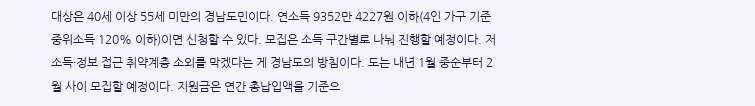대상은 40세 이상 55세 미만의 경남도민이다. 연소득 9352만 4227원 이하(4인 가구 기준 중위소득 120% 이하)이면 신청할 수 있다. 모집은 소득 구간별로 나눠 진행할 예정이다. 저소득·정보 접근 취약계층 소외를 막겠다는 게 경남도의 방침이다. 도는 내년 1월 중순부터 2월 사이 모집할 예정이다. 지원금은 연간 총납입액을 기준으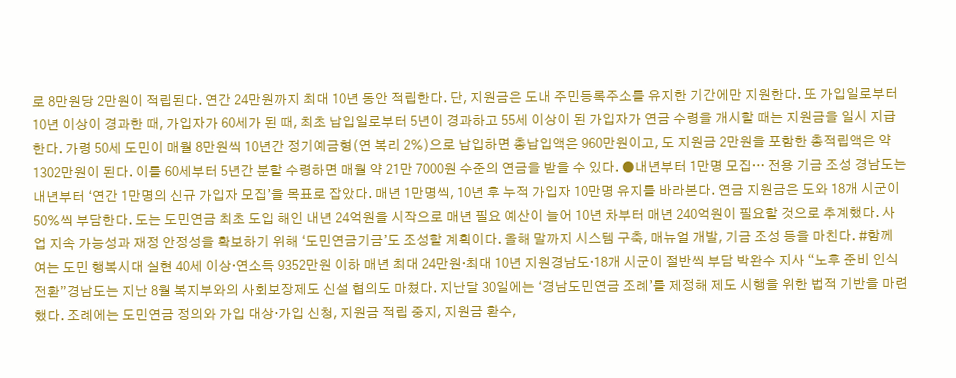로 8만원당 2만원이 적립된다. 연간 24만원까지 최대 10년 동안 적립한다. 단, 지원금은 도내 주민등록주소를 유지한 기간에만 지원한다. 또 가입일로부터 10년 이상이 경과한 때, 가입자가 60세가 된 때, 최초 납입일로부터 5년이 경과하고 55세 이상이 된 가입자가 연금 수령을 개시할 때는 지원금을 일시 지급한다. 가령 50세 도민이 매월 8만원씩 10년간 정기예금형(연 복리 2%)으로 납입하면 총납입액은 960만원이고, 도 지원금 2만원을 포함한 총적립액은 약 1302만원이 된다. 이를 60세부터 5년간 분할 수령하면 매월 약 21만 7000원 수준의 연금을 받을 수 있다. ●내년부터 1만명 모집… 전용 기금 조성 경남도는 내년부터 ‘연간 1만명의 신규 가입자 모집’을 목표로 잡았다. 매년 1만명씩, 10년 후 누적 가입자 10만명 유지를 바라본다. 연금 지원금은 도와 18개 시군이 50%씩 부담한다. 도는 도민연금 최초 도입 해인 내년 24억원을 시작으로 매년 필요 예산이 늘어 10년 차부터 매년 240억원이 필요할 것으로 추계했다. 사업 지속 가능성과 재정 안정성을 확보하기 위해 ‘도민연금기금’도 조성할 계획이다. 올해 말까지 시스템 구축, 매뉴얼 개발, 기금 조성 등을 마친다. #함께 여는 도민 행복시대 실현 40세 이상·연소득 9352만원 이하 매년 최대 24만원·최대 10년 지원경남도·18개 시군이 절반씩 부담 박완수 지사 “노후 준비 인식 전환”경남도는 지난 8월 복지부와의 사회보장제도 신설 협의도 마쳤다. 지난달 30일에는 ‘경남도민연금 조례’를 제정해 제도 시행을 위한 법적 기반을 마련했다. 조례에는 도민연금 정의와 가입 대상·가입 신청, 지원금 적립 중지, 지원금 환수,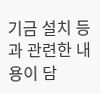기금 설치 등과 관련한 내용이 담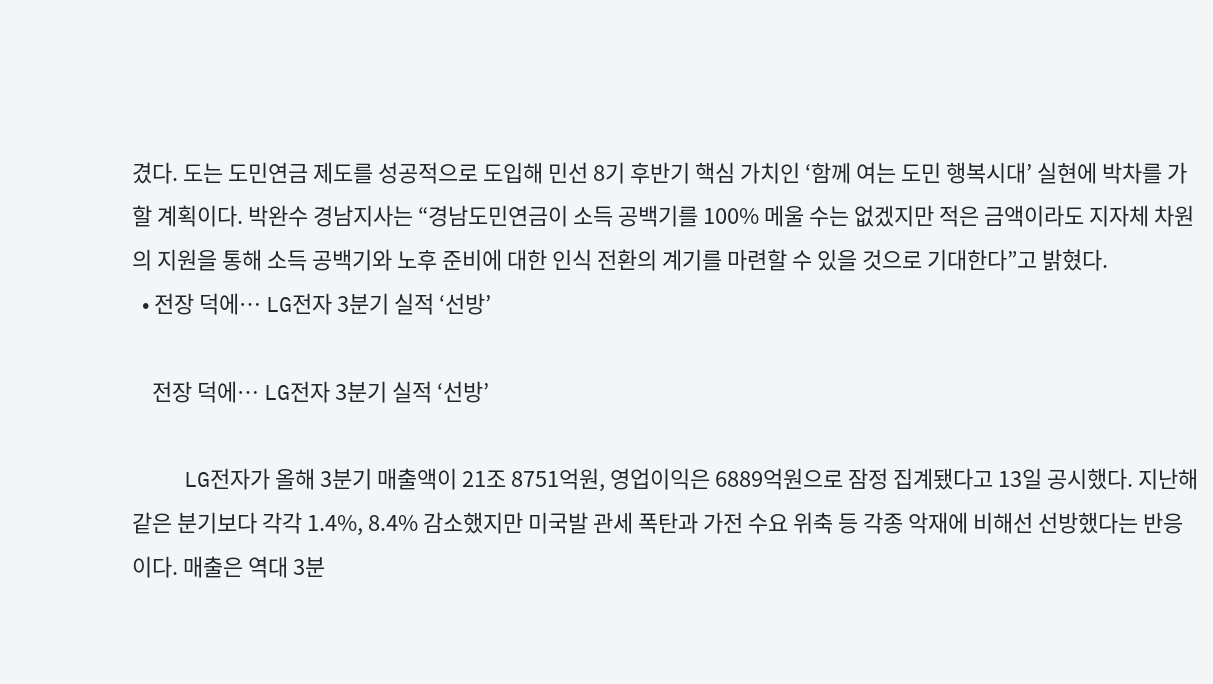겼다. 도는 도민연금 제도를 성공적으로 도입해 민선 8기 후반기 핵심 가치인 ‘함께 여는 도민 행복시대’ 실현에 박차를 가할 계획이다. 박완수 경남지사는 “경남도민연금이 소득 공백기를 100% 메울 수는 없겠지만 적은 금액이라도 지자체 차원의 지원을 통해 소득 공백기와 노후 준비에 대한 인식 전환의 계기를 마련할 수 있을 것으로 기대한다”고 밝혔다.
  • 전장 덕에… LG전자 3분기 실적 ‘선방’

    전장 덕에… LG전자 3분기 실적 ‘선방’

    LG전자가 올해 3분기 매출액이 21조 8751억원, 영업이익은 6889억원으로 잠정 집계됐다고 13일 공시했다. 지난해 같은 분기보다 각각 1.4%, 8.4% 감소했지만 미국발 관세 폭탄과 가전 수요 위축 등 각종 악재에 비해선 선방했다는 반응이다. 매출은 역대 3분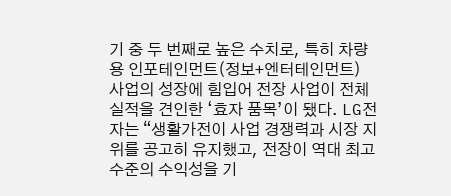기 중 두 번째로 높은 수치로, 특히 차량용 인포테인먼트(정보+엔터테인먼트) 사업의 성장에 힘입어 전장 사업이 전체 실적을 견인한 ‘효자 품목’이 됐다. LG전자는 “생활가전이 사업 경쟁력과 시장 지위를 공고히 유지했고, 전장이 역대 최고 수준의 수익성을 기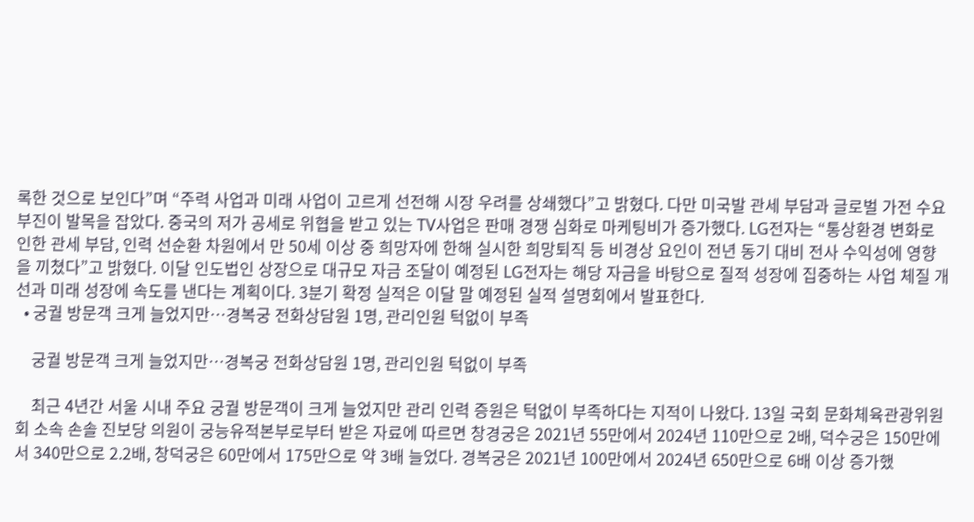록한 것으로 보인다”며 “주력 사업과 미래 사업이 고르게 선전해 시장 우려를 상쇄했다”고 밝혔다. 다만 미국발 관세 부담과 글로벌 가전 수요 부진이 발목을 잡았다. 중국의 저가 공세로 위협을 받고 있는 TV사업은 판매 경쟁 심화로 마케팅비가 증가했다. LG전자는 “통상환경 변화로 인한 관세 부담, 인력 선순환 차원에서 만 50세 이상 중 희망자에 한해 실시한 희망퇴직 등 비경상 요인이 전년 동기 대비 전사 수익성에 영향을 끼쳤다”고 밝혔다. 이달 인도법인 상장으로 대규모 자금 조달이 예정된 LG전자는 해당 자금을 바탕으로 질적 성장에 집중하는 사업 체질 개선과 미래 성장에 속도를 낸다는 계획이다. 3분기 확정 실적은 이달 말 예정된 실적 설명회에서 발표한다.
  • 궁궐 방문객 크게 늘었지만…경복궁 전화상담원 1명, 관리인원 턱없이 부족

    궁궐 방문객 크게 늘었지만…경복궁 전화상담원 1명, 관리인원 턱없이 부족

    최근 4년간 서울 시내 주요 궁궐 방문객이 크게 늘었지만 관리 인력 증원은 턱없이 부족하다는 지적이 나왔다. 13일 국회 문화체육관광위원회 소속 손솔 진보당 의원이 궁능유적본부로부터 받은 자료에 따르면 창경궁은 2021년 55만에서 2024년 110만으로 2배, 덕수궁은 150만에서 340만으로 2.2배, 창덕궁은 60만에서 175만으로 약 3배 늘었다. 경복궁은 2021년 100만에서 2024년 650만으로 6배 이상 증가했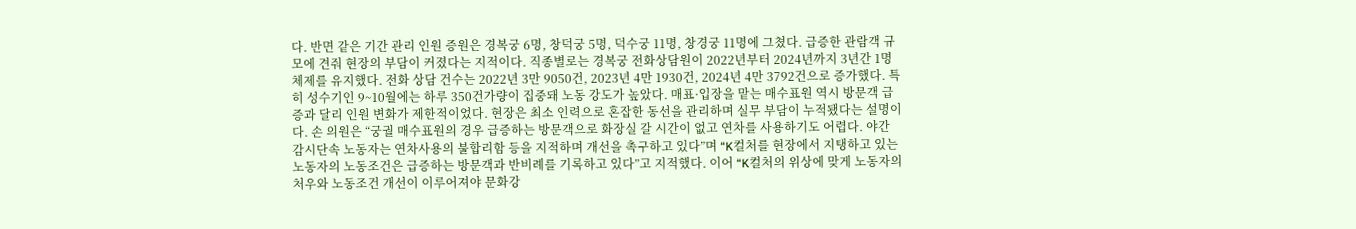다. 반면 같은 기간 관리 인원 증원은 경복궁 6명, 창덕궁 5명, 덕수궁 11명, 창경궁 11명에 그쳤다. 급증한 관람객 규모에 견줘 현장의 부담이 커졌다는 지적이다. 직종별로는 경복궁 전화상담원이 2022년부터 2024년까지 3년간 1명 체제를 유지했다. 전화 상담 건수는 2022년 3만 9050건, 2023년 4만 1930건, 2024년 4만 3792건으로 증가했다. 특히 성수기인 9~10월에는 하루 350건가량이 집중돼 노동 강도가 높았다. 매표·입장을 맡는 매수표원 역시 방문객 급증과 달리 인원 변화가 제한적이었다. 현장은 최소 인력으로 혼잡한 동선을 관리하며 실무 부담이 누적됐다는 설명이다. 손 의원은 “궁궐 매수표원의 경우 급증하는 방문객으로 화장실 갈 시간이 없고 연차를 사용하기도 어렵다. 야간 감시단속 노동자는 연차사용의 불합리함 등을 지적하며 개선을 촉구하고 있다”며 “K컬처를 현장에서 지탱하고 있는 노동자의 노동조건은 급증하는 방문객과 반비례를 기록하고 있다”고 지적했다. 이어 “K컬처의 위상에 맞게 노동자의 처우와 노동조건 개선이 이루어져야 문화강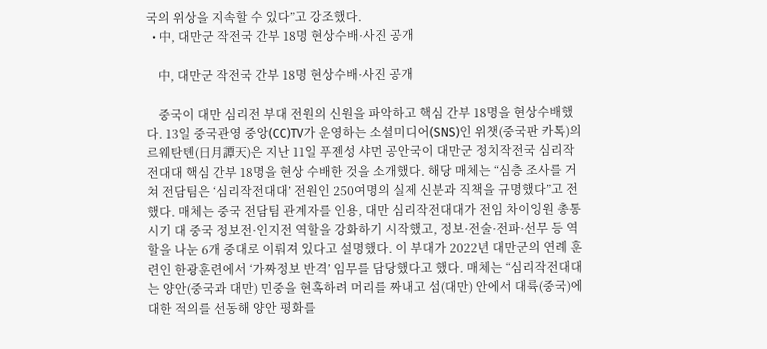국의 위상을 지속할 수 있다”고 강조했다.
  • 中, 대만군 작전국 간부 18명 현상수배·사진 공개

    中, 대만군 작전국 간부 18명 현상수배·사진 공개

    중국이 대만 심리전 부대 전원의 신원을 파악하고 핵심 간부 18명을 현상수배했다. 13일 중국관영 중앙(CC)TV가 운영하는 소셜미디어(SNS)인 위챗(중국판 카톡)의 르웨탄톈(日月譚天)은 지난 11일 푸젠성 샤먼 공안국이 대만군 정치작전국 심리작전대대 핵심 간부 18명을 현상 수배한 것을 소개했다. 해당 매체는 “심층 조사를 거쳐 전담팀은 ‘심리작전대대’ 전원인 250여명의 실제 신분과 직책을 규명했다”고 전했다. 매체는 중국 전담팀 관계자를 인용, 대만 심리작전대대가 전임 차이잉원 총통 시기 대 중국 정보전·인지전 역할을 강화하기 시작했고, 정보·전술·전파·선무 등 역할을 나눈 6개 중대로 이뤄져 있다고 설명했다. 이 부대가 2022년 대만군의 연례 훈련인 한광훈련에서 ‘가짜정보 반격’ 임무를 담당했다고 했다. 매체는 “심리작전대대는 양안(중국과 대만) 민중을 현혹하려 머리를 짜내고 섬(대만) 안에서 대륙(중국)에 대한 적의를 선동해 양안 평화를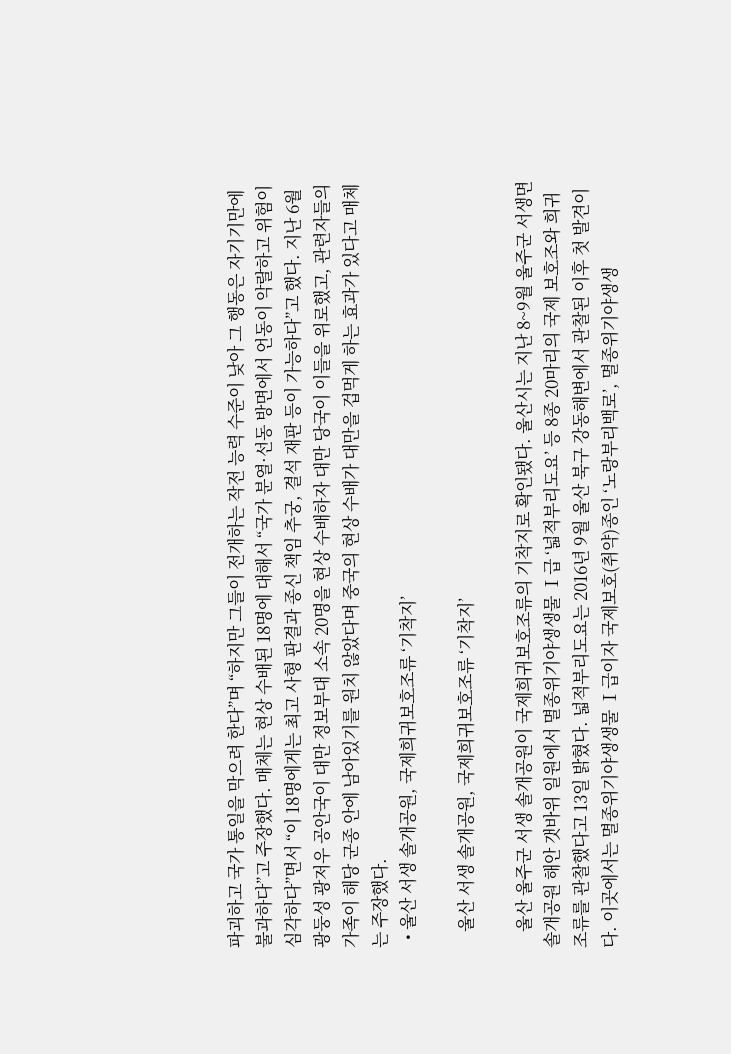파괴하고 국가 통일을 막으려 한다”며 “하지만 그들이 전개하는 작전 능력 수준이 낮아 그 행동은 자기기만에 불과하다”고 주장했다. 매체는 현상 수배된 18명에 대해서 “국가 분열·선동 방면에서 언동이 악랄하고 위험이 심각하다”면서 “이 18명에게는 최고 사형 판결과 종신 책임 추궁, 결석 재판 등이 가능하다”고 했다. 지난 6월 광둥성 광저우 공안국이 대만 정보부대 소속 20명을 현상 수배하자 대만 당국이 이들을 위로했고, 관련자들의 가족이 해당 군종 안에 남아있기를 원치 않았다며 중국의 현상 수배가 대만을 겁먹게 하는 효과가 있다고 매체는 주장했다.
  • 울산 서생 솔개공원, 국제희귀보호조류 ‘기착지’

    울산 서생 솔개공원, 국제희귀보호조류 ‘기착지’

    울산 울주군 서생 솔개공원이 국제희귀보호조류의 기착지로 확인됐다. 울산시는 지난 8~9월 울주군 서생면 솔개공원 해안 갯바위 일원에서 멸종위기야생생물 Ⅰ급 ‘넓적부리도요’ 등 8종 20마리의 국제 보호조와 희귀조류를 관찰했다고 13일 밝혔다. 넓적부리도요는 2016년 9월 울산 북구 강동해변에서 관찰된 이후 첫 발견이다. 이곳에서는 멸종위기야생생물 Ⅰ급이자 국제보호(취약)종인 ‘노랑부리백로’, 멸종위기야생생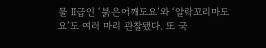물 Ⅱ급인 ‘붉은어깨도요’와 ‘알락꼬리마도요’도 여러 마리 관찰됐다. 또 국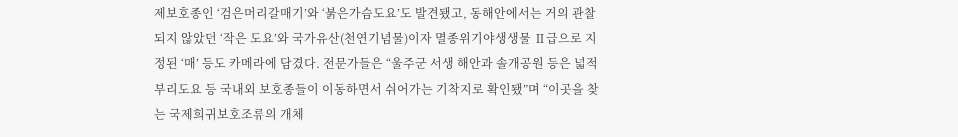제보호종인 ‘검은머리갈매기’와 ‘붉은가슴도요’도 발견됐고, 동해안에서는 거의 관찰되지 않았던 ‘작은 도요’와 국가유산(천연기념물)이자 멸종위기야생생물 Ⅱ급으로 지정된 ‘매’ 등도 카메라에 담겼다. 전문가들은 “울주군 서생 해안과 솔개공원 등은 넓적부리도요 등 국내외 보호종들이 이동하면서 쉬어가는 기착지로 확인됐”며 “이곳을 찾는 국제희귀보호조류의 개체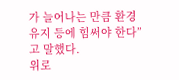가 늘어나는 만큼 환경 유지 등에 힘써야 한다”고 말했다.
위로